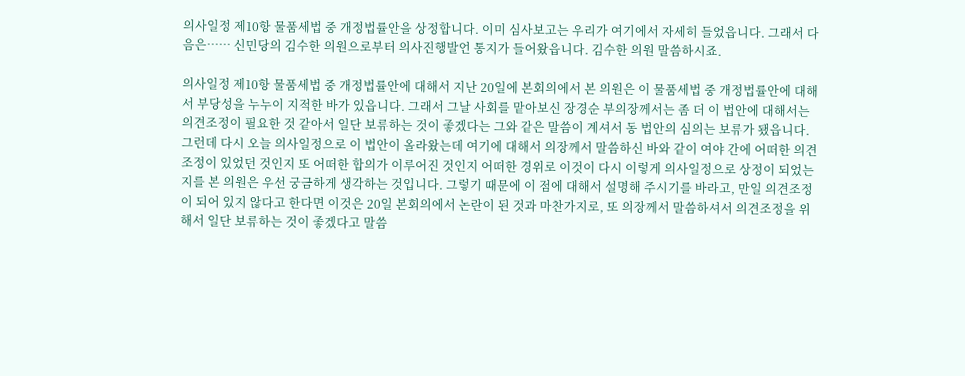의사일정 제10항 물품세법 중 개정법률안을 상정합니다. 이미 심사보고는 우리가 여기에서 자세히 들었읍니다. 그래서 다음은…… 신민당의 김수한 의원으로부터 의사진행발언 통지가 들어왔읍니다. 김수한 의원 말씀하시죠.

의사일정 제10항 물품세법 중 개정법률안에 대해서 지난 20일에 본회의에서 본 의원은 이 물품세법 중 개정법률안에 대해서 부당성을 누누이 지적한 바가 있읍니다. 그래서 그날 사회를 맡아보신 장경순 부의장께서는 좀 더 이 법안에 대해서는 의견조정이 필요한 것 같아서 일단 보류하는 것이 좋겠다는 그와 같은 말씀이 계셔서 동 법안의 심의는 보류가 됐읍니다. 그런데 다시 오늘 의사일정으로 이 법안이 올라왔는데 여기에 대해서 의장께서 말씀하신 바와 같이 여야 간에 어떠한 의견조정이 있었던 것인지 또 어떠한 합의가 이루어진 것인지 어떠한 경위로 이것이 다시 이렇게 의사일정으로 상정이 되었는지를 본 의원은 우선 궁금하게 생각하는 것입니다. 그렇기 때문에 이 점에 대해서 설명해 주시기를 바라고, 만일 의견조정이 되어 있지 않다고 한다면 이것은 20일 본회의에서 논란이 된 것과 마찬가지로, 또 의장께서 말씀하셔서 의견조정을 위해서 일단 보류하는 것이 좋겠다고 말씀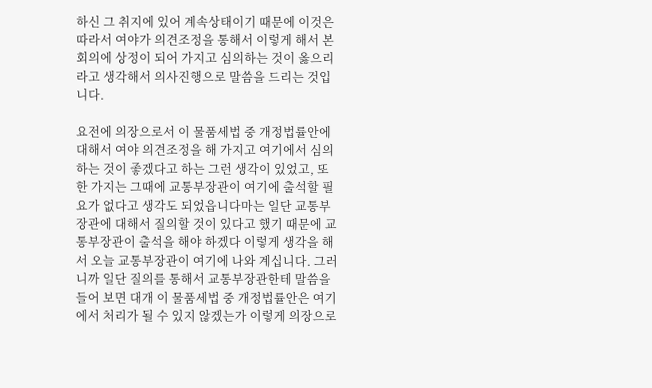하신 그 취지에 있어 계속상태이기 때문에 이것은 따라서 여야가 의견조정을 통해서 이렇게 해서 본회의에 상정이 되어 가지고 심의하는 것이 옳으리라고 생각해서 의사진행으로 말씀을 드리는 것입니다.

요전에 의장으로서 이 물품세법 중 개정법률안에 대해서 여야 의견조정을 해 가지고 여기에서 심의하는 것이 좋겠다고 하는 그런 생각이 있었고, 또 한 가지는 그때에 교통부장관이 여기에 출석할 필요가 없다고 생각도 되었읍니다마는 일단 교통부장관에 대해서 질의할 것이 있다고 했기 때문에 교통부장관이 출석을 해야 하겠다 이렇게 생각을 해서 오늘 교통부장관이 여기에 나와 계십니다. 그러니까 일단 질의를 통해서 교통부장관한테 말씀을 들어 보면 대개 이 물품세법 중 개정법률안은 여기에서 처리가 될 수 있지 않겠는가 이렇게 의장으로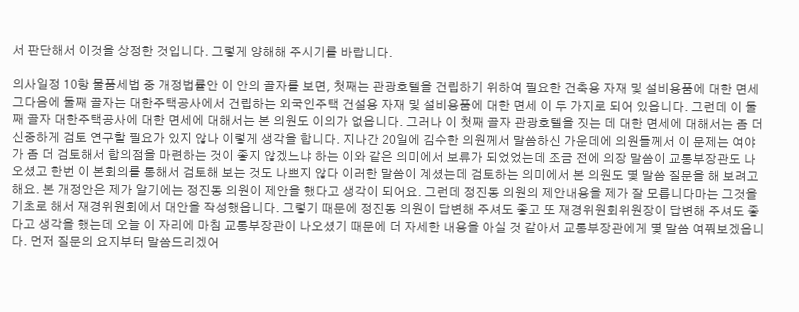서 판단해서 이것을 상정한 것입니다. 그렇게 양해해 주시기를 바랍니다.

의사일정 10항 물품세법 중 개정법률안 이 안의 골자를 보면, 첫째는 관광호텔을 건립하기 위하여 필요한 건축용 자재 및 설비용품에 대한 면세 그다음에 둘째 골자는 대한주택공사에서 건립하는 외국인주택 건설용 자재 및 설비용품에 대한 면세 이 두 가지로 되어 있읍니다. 그런데 이 둘째 골자 대한주택공사에 대한 면세에 대해서는 본 의원도 이의가 없읍니다. 그러나 이 첫째 골자 관광호텔을 짓는 데 대한 면세에 대해서는 좀 더 신중하게 검토 연구할 필요가 있지 않나 이렇게 생각을 합니다. 지나간 20일에 김수한 의원께서 말씀하신 가운데에 의원들께서 이 문제는 여야가 좀 더 검토해서 합의점을 마련하는 것이 좋지 않겠느냐 하는 이와 같은 의미에서 보류가 되었었는데 조금 전에 의장 말씀이 교통부장관도 나오셨고 한번 이 본회의를 통해서 검토해 보는 것도 나쁘지 않다 이러한 말씀이 계셨는데 검토하는 의미에서 본 의원도 몇 말씀 질문을 해 보려고 해요. 본 개정안은 제가 알기에는 정진동 의원이 제안을 했다고 생각이 되어요. 그런데 정진동 의원의 제안내용을 제가 잘 모릅니다마는 그것을 기초로 해서 재경위원회에서 대안을 작성했읍니다. 그렇기 때문에 정진동 의원이 답변해 주셔도 좋고 또 재경위원회위원장이 답변해 주셔도 좋다고 생각을 했는데 오늘 이 자리에 마침 교통부장관이 나오셨기 때문에 더 자세한 내용을 아실 것 같아서 교통부장관에게 몇 말씀 여쭤보겠읍니다. 먼저 질문의 요지부터 말씀드리겠어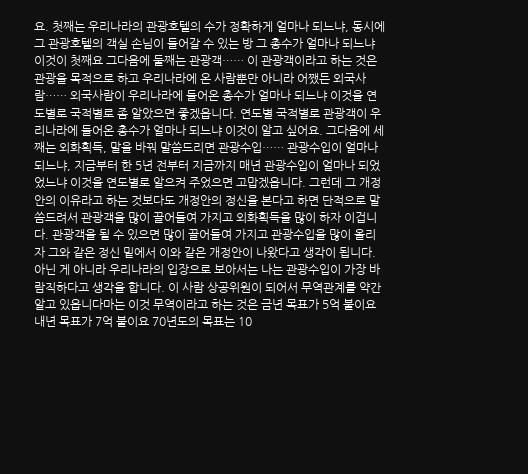요. 첫째는 우리나라의 관광호텔의 수가 정확하게 얼마나 되느냐, 동시에 그 관광호텔의 객실 손님이 들어갈 수 있는 방 그 총수가 얼마나 되느냐 이것이 첫째요 그다음에 둘째는 관광객…… 이 관광객이라고 하는 것은 관광을 목적으로 하고 우리나라에 온 사람뿐만 아니라 어쨌든 외국사람…… 외국사람이 우리나라에 들어온 총수가 얼마나 되느냐 이것을 연도별로 국적별로 좀 알았으면 좋겠읍니다. 연도별 국적별로 관광객이 우리나라에 들어온 총수가 얼마나 되느냐 이것이 알고 싶어요. 그다음에 세째는 외화획득, 말을 바꿔 말씀드리면 관광수입…… 관광수입이 얼마나 되느냐, 지금부터 한 5년 전부터 지금까지 매년 관광수입이 얼마나 되었었느냐 이것을 연도별로 알으켜 주었으면 고맙겠읍니다. 그런데 그 개정안의 이유라고 하는 것보다도 개정안의 정신을 본다고 하면 단적으로 말씀드려서 관광객을 많이 끌어들여 가지고 외화획득을 많이 하자 이겁니다. 관광객을 될 수 있으면 많이 끌어들여 가지고 관광수입을 많이 올리자 그와 같은 정신 밑에서 이와 같은 개정안이 나왔다고 생각이 됩니다. 아닌 게 아니라 우리나라의 입장으로 보아서는 나는 관광수입이 가장 바람직하다고 생각을 합니다. 이 사람 상공위원이 되어서 무역관계를 약간 알고 있읍니다마는 이것 무역이라고 하는 것은 금년 목표가 5억 불이요 내년 목표가 7억 불이요 70년도의 목표는 10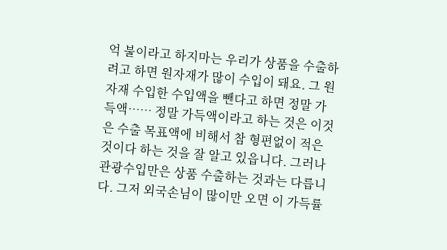억 불이라고 하지마는 우리가 상품을 수출하려고 하면 원자재가 많이 수입이 돼요. 그 원자재 수입한 수입액을 뺀다고 하면 정말 가득액…… 정말 가득액이라고 하는 것은 이것은 수출 목표액에 비해서 참 형편없이 적은 것이다 하는 것을 잘 알고 있읍니다. 그러나 관광수입만은 상품 수출하는 것과는 다릅니다. 그저 외국손님이 많이만 오면 이 가득률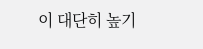이 대단히 높기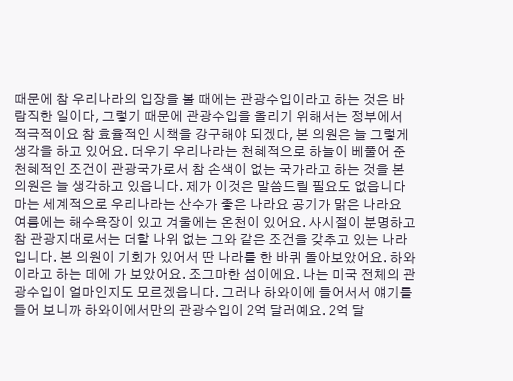때문에 참 우리나라의 입장을 볼 때에는 관광수입이라고 하는 것은 바람직한 일이다, 그렇기 때문에 관광수입을 올리기 위해서는 정부에서 적극적이요 참 효율적인 시책을 강구해야 되겠다, 본 의원은 늘 그렇게 생각을 하고 있어요. 더우기 우리나라는 천혜적으로 하늘이 베풀어 준 천혜적인 조건이 관광국가로서 참 손색이 없는 국가라고 하는 것을 본 의원은 늘 생각하고 있읍니다. 제가 이것은 말씀드릴 필요도 없읍니다마는 세계적으로 우리나라는 산수가 좋은 나라요 공기가 맑은 나라요 여름에는 해수욕장이 있고 겨울에는 온천이 있어요. 사시절이 분명하고 참 관광지대로서는 더할 나위 없는 그와 같은 조건을 갖추고 있는 나라입니다. 본 의원이 기회가 있어서 딴 나라를 한 바퀴 돌아보았어요. 하와이라고 하는 데에 가 보았어요. 조그마한 섬이에요. 나는 미국 전체의 관광수입이 얼마인지도 모르겠읍니다. 그러나 하와이에 들어서서 얘기를 들어 보니까 하와이에서만의 관광수입이 2억 달러예요. 2억 달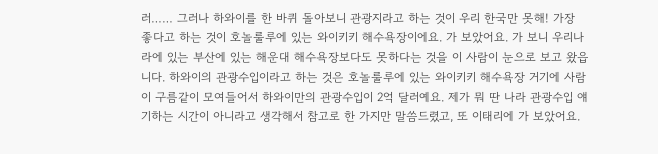러…… 그러나 하와이를 한 바퀴 돌아보니 관광지라고 하는 것이 우리 한국만 못해! 가장 좋다고 하는 것이 호놀룰루에 있는 와이키키 해수욕장이에요. 가 보았어요. 가 보니 우리나라에 있는 부산에 있는 해운대 해수욕장보다도 못하다는 것을 이 사람이 눈으로 보고 왔읍니다. 하와이의 관광수입이라고 하는 것은 호놀룰루에 있는 와이키키 해수욕장 거기에 사람이 구름같이 모여들어서 하와이만의 관광수입이 2억 달러예요. 제가 뭐 딴 나라 관광수입 얘기하는 시간이 아니라고 생각해서 참고로 한 가지만 말씀드렸고, 또 이태리에 가 보았어요.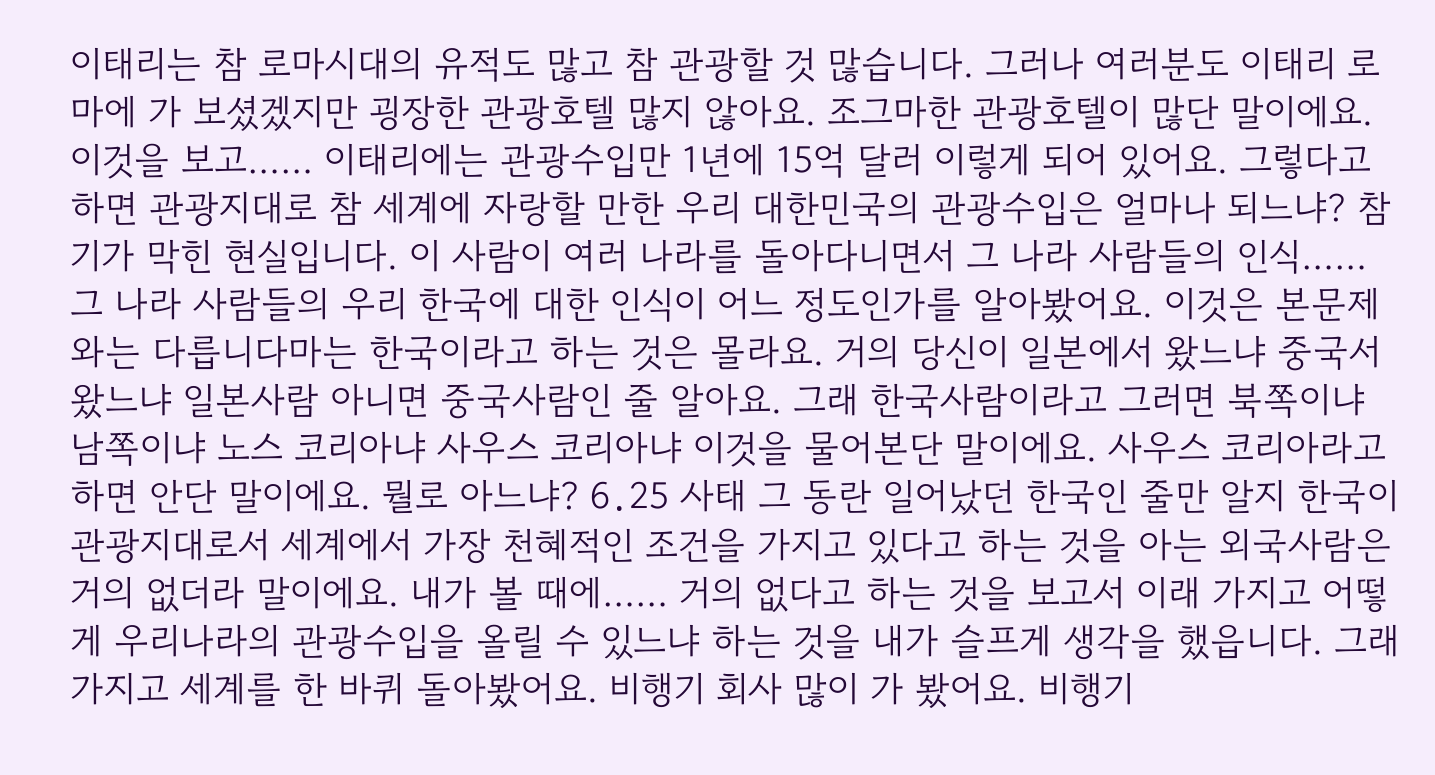이태리는 참 로마시대의 유적도 많고 참 관광할 것 많습니다. 그러나 여러분도 이태리 로마에 가 보셨겠지만 굉장한 관광호텔 많지 않아요. 조그마한 관광호텔이 많단 말이에요. 이것을 보고…… 이태리에는 관광수입만 1년에 15억 달러 이렇게 되어 있어요. 그렇다고 하면 관광지대로 참 세계에 자랑할 만한 우리 대한민국의 관광수입은 얼마나 되느냐? 참 기가 막힌 현실입니다. 이 사람이 여러 나라를 돌아다니면서 그 나라 사람들의 인식…… 그 나라 사람들의 우리 한국에 대한 인식이 어느 정도인가를 알아봤어요. 이것은 본문제와는 다릅니다마는 한국이라고 하는 것은 몰라요. 거의 당신이 일본에서 왔느냐 중국서 왔느냐 일본사람 아니면 중국사람인 줄 알아요. 그래 한국사람이라고 그러면 북쪽이냐 남쪽이냐 노스 코리아냐 사우스 코리아냐 이것을 물어본단 말이에요. 사우스 코리아라고 하면 안단 말이에요. 뭘로 아느냐? 6․25 사태 그 동란 일어났던 한국인 줄만 알지 한국이 관광지대로서 세계에서 가장 천혜적인 조건을 가지고 있다고 하는 것을 아는 외국사람은 거의 없더라 말이에요. 내가 볼 때에…… 거의 없다고 하는 것을 보고서 이래 가지고 어떻게 우리나라의 관광수입을 올릴 수 있느냐 하는 것을 내가 슬프게 생각을 했읍니다. 그래 가지고 세계를 한 바퀴 돌아봤어요. 비행기 회사 많이 가 봤어요. 비행기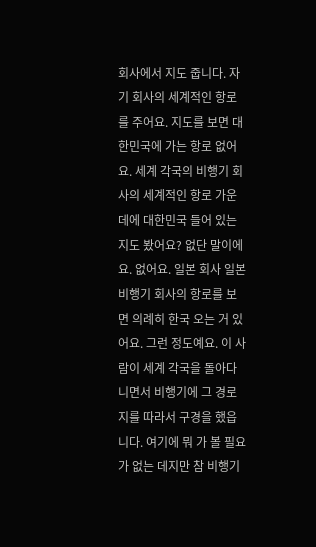회사에서 지도 줍니다. 자기 회사의 세계적인 항로를 주어요. 지도를 보면 대한민국에 가는 항로 없어요. 세계 각국의 비행기 회사의 세계적인 항로 가운데에 대한민국 들어 있는 지도 봤어요? 없단 말이에요. 없어요. 일본 회사 일본 비행기 회사의 항로를 보면 의례히 한국 오는 거 있어요. 그런 정도예요. 이 사람이 세계 각국을 돌아다니면서 비행기에 그 경로지를 따라서 구경을 했읍니다. 여기에 뭐 가 볼 필요가 없는 데지만 참 비행기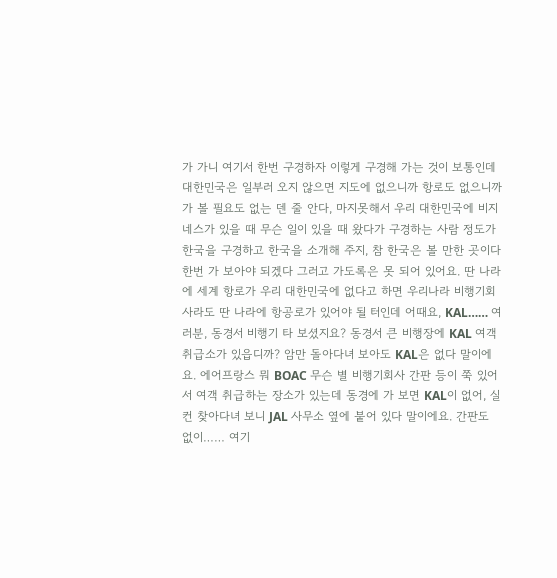가 가니 여기서 한번 구경하자 이렇게 구경해 가는 것이 보통인데 대한민국은 일부러 오지 않으면 지도에 없으니까 항로도 없으니까 가 볼 필요도 없는 덴 줄 안다, 마지못해서 우리 대한민국에 비지네스가 있을 때 무슨 일이 있을 때 왔다가 구경하는 사람 정도가 한국을 구경하고 한국을 소개해 주지, 참 한국은 볼 만한 곳이다 한번 가 보아야 되겠다 그러고 가도록은 못 되어 있어요. 딴 나라에 세계 항로가 우리 대한민국에 없다고 하면 우리나라 비행기회사라도 딴 나라에 항공로가 있어야 될 터인데 어때요, KAL…… 여러분, 동경서 비행기 타 보셨지요? 동경서 큰 비행장에 KAL 여객취급소가 있읍디까? 암만 돌아다녀 보아도 KAL은 없다 말이에요. 에어프랑스 뭐 BOAC 무슨 별 비행기회사 간판 등이 쭉 있어서 여객 취급하는 장소가 있는데 동경에 가 보면 KAL이 없어, 실컨 찾아다녀 보니 JAL 사무소 옆에 붙어 있다 말이에요. 간판도 없이…… 여기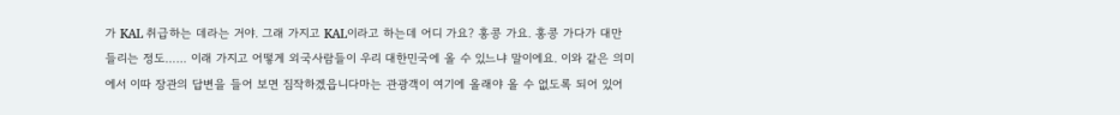가 KAL 취급하는 데라는 거야. 그래 가지고 KAL이라고 하는데 어디 가요? 홍콩 가요. 홍콩 가다가 대만 들리는 정도…… 이래 가지고 어떻게 외국사람들이 우리 대한민국에 올 수 있느냐 말이에요. 이와 같은 의미에서 이따 장관의 답변을 들어 보면 짐작하겠읍니다마는 관광객이 여기에 올래야 올 수 없도록 되어 있어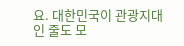요. 대한민국이 관광지대인 줄도 모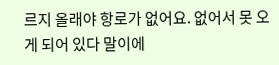르지 올래야 항로가 없어요. 없어서 못 오게 되어 있다 말이에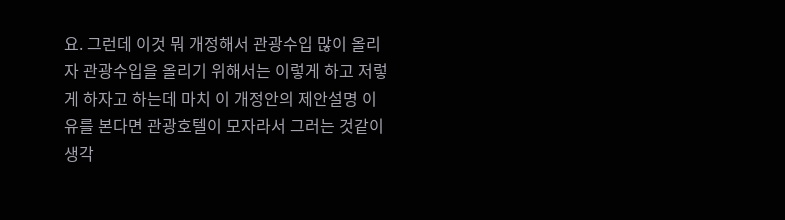요. 그런데 이것 뭐 개정해서 관광수입 많이 올리자 관광수입을 올리기 위해서는 이렇게 하고 저렇게 하자고 하는데 마치 이 개정안의 제안설명 이유를 본다면 관광호텔이 모자라서 그러는 것같이 생각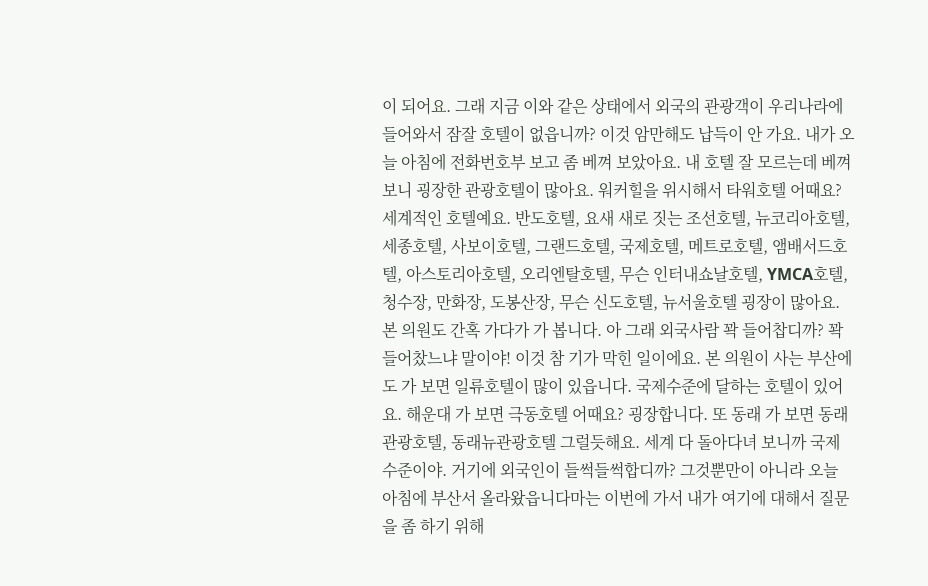이 되어요. 그래 지금 이와 같은 상태에서 외국의 관광객이 우리나라에 들어와서 잠잘 호텔이 없읍니까? 이것 암만해도 납득이 안 가요. 내가 오늘 아침에 전화번호부 보고 좀 베껴 보았아요. 내 호텔 잘 모르는데 베껴 보니 굉장한 관광호텔이 많아요. 워커힐을 위시해서 타워호텔 어때요? 세계적인 호텔예요. 반도호텔, 요새 새로 짓는 조선호텔, 뉴코리아호텔, 세종호텔, 사보이호텔, 그랜드호텔, 국제호텔, 메트로호텔, 앰배서드호텔, 아스토리아호텔, 오리엔탈호텔, 무슨 인터내쇼날호텔, YMCA호텔, 청수장, 만화장, 도봉산장, 무슨 신도호텔, 뉴서울호텔 굉장이 많아요. 본 의원도 간혹 가다가 가 봅니다. 아 그래 외국사람 꽉 들어찹디까? 꽉 들어찼느냐 말이야! 이것 참 기가 막힌 일이에요. 본 의원이 사는 부산에도 가 보면 일류호텔이 많이 있읍니다. 국제수준에 달하는 호텔이 있어요. 해운대 가 보면 극동호텔 어때요? 굉장합니다. 또 동래 가 보면 동래관광호텔, 동래뉴관광호텔 그럴듯해요. 세계 다 돌아다녀 보니까 국제수준이야. 거기에 외국인이 들썩들썩합디까? 그것뿐만이 아니라 오늘 아침에 부산서 올라왔읍니다마는 이번에 가서 내가 여기에 대해서 질문을 좀 하기 위해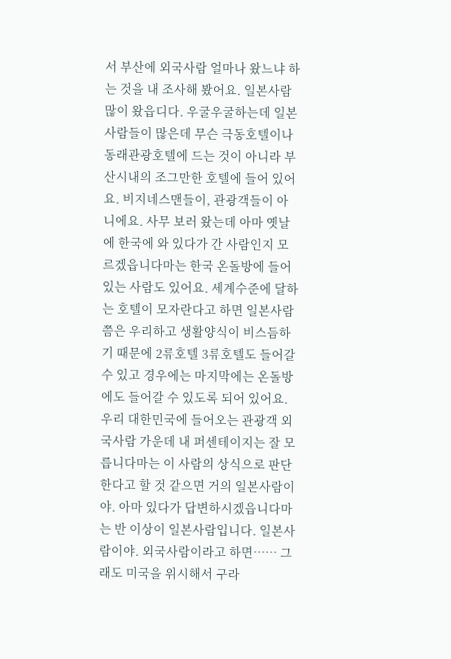서 부산에 외국사람 얼마나 왔느냐 하는 것을 내 조사해 봤어요. 일본사람 많이 왔읍디다. 우굴우굴하는데 일본사람들이 많은데 무슨 극동호텔이나 동래관광호텔에 드는 것이 아니라 부산시내의 조그만한 호텔에 들어 있어요. 비지네스맨들이, 관광객들이 아니에요. 사무 보러 왔는데 아마 옛날에 한국에 와 있다가 간 사람인지 모르겠읍니다마는 한국 온돌방에 들어 있는 사람도 있어요. 세계수준에 달하는 호텔이 모자란다고 하면 일본사람쯤은 우리하고 생활양식이 비스듬하기 때문에 2류호텔 3류호텔도 들어갈 수 있고 경우에는 마지막에는 온돌방에도 들어갈 수 있도록 되어 있어요. 우리 대한민국에 들어오는 관광객 외국사람 가운데 내 퍼센테이지는 잘 모릅니다마는 이 사람의 상식으로 판단한다고 할 것 같으면 거의 일본사람이야. 아마 있다가 답변하시겠읍니다마는 반 이상이 일본사람입니다. 일본사람이야. 외국사람이라고 하면…… 그래도 미국을 위시해서 구라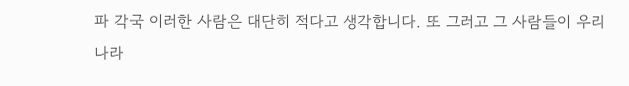파 각국 이러한 사람은 대단히 적다고 생각합니다. 또 그러고 그 사람들이 우리나라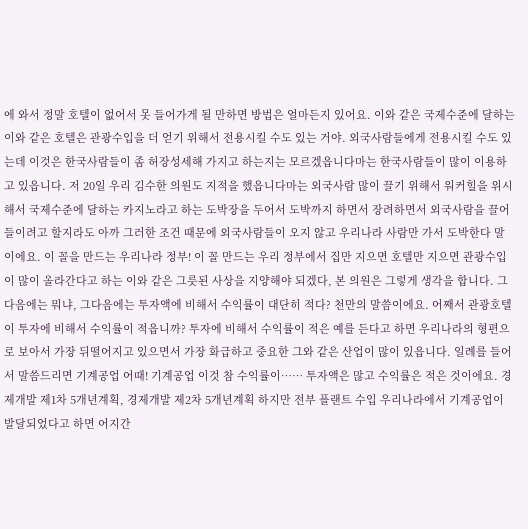에 와서 정말 호텔이 없어서 못 들어가게 될 만하면 방법은 얼마든지 있어요. 이와 같은 국제수준에 달하는 이와 같은 호텔은 관광수입을 더 얻기 위해서 전용시킬 수도 있는 거야. 외국사람들에게 전용시킬 수도 있는데 이것은 한국사람들이 좀 허장성세해 가지고 하는지는 모르겠읍니다마는 한국사람들이 많이 이용하고 있읍니다. 저 20일 우리 김수한 의원도 지적을 했읍니다마는 외국사람 많이 끌기 위해서 워커힐을 위시해서 국제수준에 달하는 카지노라고 하는 도박장을 두어서 도박까지 하면서 장려하면서 외국사람을 끌어들이려고 할지라도 아까 그러한 조건 때문에 외국사람들이 오지 않고 우리나라 사람만 가서 도박한다 말이에요. 이 꼴을 만드는 우리나라 정부! 이 꼴 만드는 우리 정부에서 집만 지으면 호텔만 지으면 관광수입이 많이 올라간다고 하는 이와 같은 그릇된 사상을 지양해야 되겠다, 본 의원은 그렇게 생각을 합니다. 그다음에는 뭐냐, 그다음에는 투자액에 비해서 수익률이 대단히 적다? 천만의 말씀이에요. 어째서 관광호텔이 투자에 비해서 수익률이 적읍니까? 투자에 비해서 수익률이 적은 예를 든다고 하면 우리나라의 형편으로 보아서 가장 뒤떨어지고 있으면서 가장 화급하고 중요한 그와 같은 산업이 많이 있읍니다. 일례를 들어서 말씀드리면 기계공업 어때! 기계공업 이것 참 수익률이…… 투자액은 많고 수익률은 적은 것이에요. 경제개발 제1차 5개년계획, 경제개발 제2차 5개년계획 하지만 전부 플랜트 수입 우리나라에서 기계공업이 발달되었다고 하면 어지간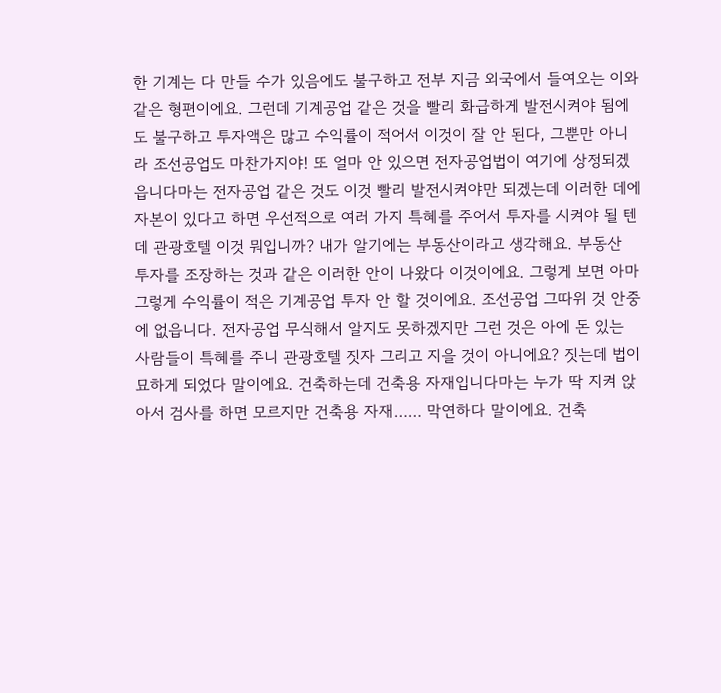한 기계는 다 만들 수가 있음에도 불구하고 전부 지금 외국에서 들여오는 이와 같은 형편이에요. 그런데 기계공업 같은 것을 빨리 화급하게 발전시켜야 됨에도 불구하고 투자액은 많고 수익률이 적어서 이것이 잘 안 된다, 그뿐만 아니라 조선공업도 마찬가지야! 또 얼마 안 있으면 전자공업법이 여기에 상정되겠읍니다마는 전자공업 같은 것도 이것 빨리 발전시켜야만 되겠는데 이러한 데에 자본이 있다고 하면 우선적으로 여러 가지 특혜를 주어서 투자를 시켜야 될 텐데 관광호텔 이것 뭐입니까? 내가 알기에는 부동산이라고 생각해요. 부동산 투자를 조장하는 것과 같은 이러한 안이 나왔다 이것이에요. 그렇게 보면 아마 그렇게 수익률이 적은 기계공업 투자 안 할 것이에요. 조선공업 그따위 것 안중에 없읍니다. 전자공업 무식해서 알지도 못하겠지만 그런 것은 아에 돈 있는 사람들이 특혜를 주니 관광호텔 짓자 그리고 지을 것이 아니에요? 짓는데 법이 묘하게 되었다 말이에요. 건축하는데 건축용 자재입니다마는 누가 딱 지켜 앉아서 검사를 하면 모르지만 건축용 자재…… 막연하다 말이에요. 건축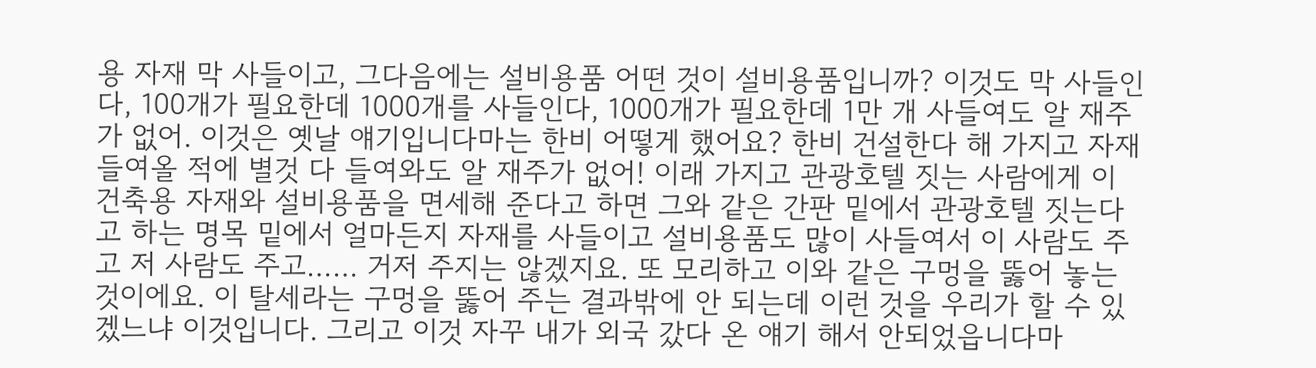용 자재 막 사들이고, 그다음에는 설비용품 어떤 것이 설비용품입니까? 이것도 막 사들인다, 100개가 필요한데 1000개를 사들인다, 1000개가 필요한데 1만 개 사들여도 알 재주가 없어. 이것은 옛날 얘기입니다마는 한비 어떻게 했어요? 한비 건설한다 해 가지고 자재 들여올 적에 별것 다 들여와도 알 재주가 없어! 이래 가지고 관광호텔 짓는 사람에게 이 건축용 자재와 설비용품을 면세해 준다고 하면 그와 같은 간판 밑에서 관광호텔 짓는다고 하는 명목 밑에서 얼마든지 자재를 사들이고 설비용품도 많이 사들여서 이 사람도 주고 저 사람도 주고…… 거저 주지는 않겠지요. 또 모리하고 이와 같은 구멍을 뚫어 놓는 것이에요. 이 탈세라는 구멍을 뚫어 주는 결과밖에 안 되는데 이런 것을 우리가 할 수 있겠느냐 이것입니다. 그리고 이것 자꾸 내가 외국 갔다 온 얘기 해서 안되었읍니다마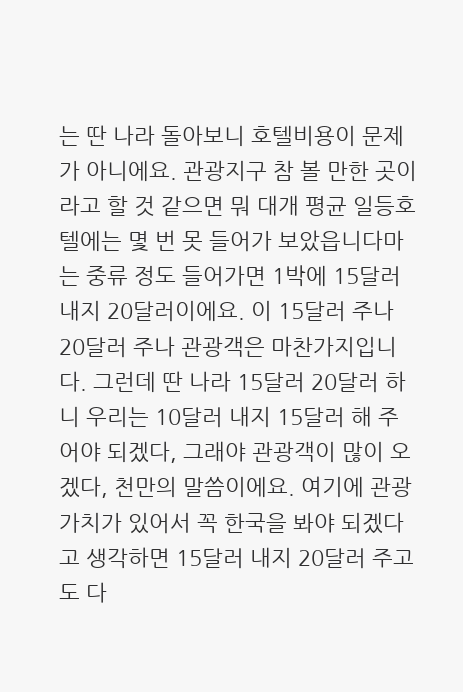는 딴 나라 돌아보니 호텔비용이 문제가 아니에요. 관광지구 참 볼 만한 곳이라고 할 것 같으면 뭐 대개 평균 일등호텔에는 몇 번 못 들어가 보았읍니다마는 중류 정도 들어가면 1박에 15달러 내지 20달러이에요. 이 15달러 주나 20달러 주나 관광객은 마찬가지입니다. 그런데 딴 나라 15달러 20달러 하니 우리는 10달러 내지 15달러 해 주어야 되겠다, 그래야 관광객이 많이 오겠다, 천만의 말씀이에요. 여기에 관광 가치가 있어서 꼭 한국을 봐야 되겠다고 생각하면 15달러 내지 20달러 주고도 다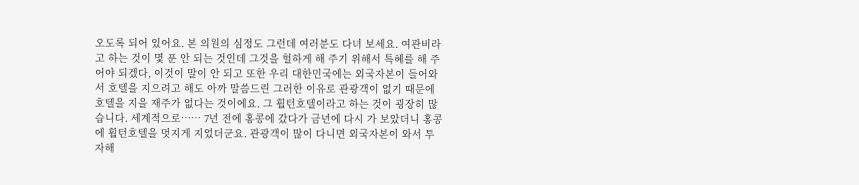오도록 되어 있어요. 본 의원의 심정도 그런데 여러분도 다녀 보세요. 여관비라고 하는 것이 몇 푼 안 되는 것인데 그것을 헐하게 해 주기 위해서 특혜를 해 주어야 되겠다, 이것이 말이 안 되고 또한 우리 대한민국에는 외국자본이 들어와서 호텔을 지으려고 해도 아까 말씀드린 그러한 이유로 관광객이 없기 때문에 호텔을 지을 재주가 없다는 것이에요. 그 휠턴호텔이라고 하는 것이 굉장히 많습니다. 세계적으로…… 7년 전에 홍콩에 갔다가 금년에 다시 가 보았더니 홍콩에 휠턴호텔을 멋지게 지었더군요. 관광객이 많이 다니면 외국자본이 와서 투자해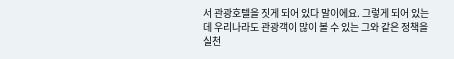서 관광호텔을 짓게 되어 있다 말이에요. 그렇게 되어 있는데 우리나라도 관광객이 많이 볼 수 있는 그와 같은 정책을 실천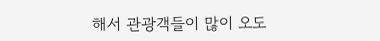해서 관광객들이 많이 오도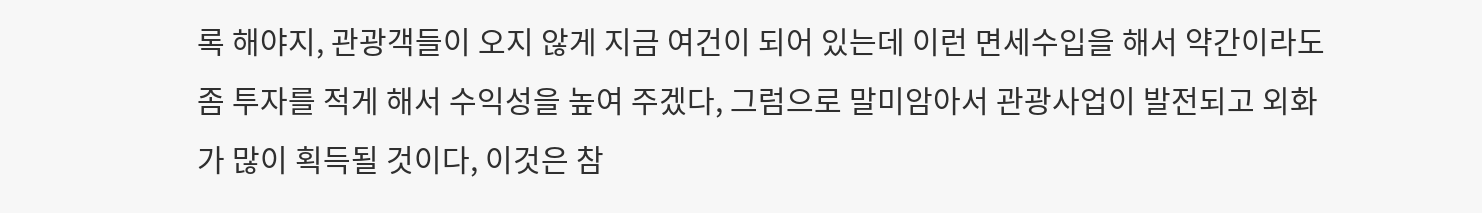록 해야지, 관광객들이 오지 않게 지금 여건이 되어 있는데 이런 면세수입을 해서 약간이라도 좀 투자를 적게 해서 수익성을 높여 주겠다, 그럼으로 말미암아서 관광사업이 발전되고 외화가 많이 획득될 것이다, 이것은 참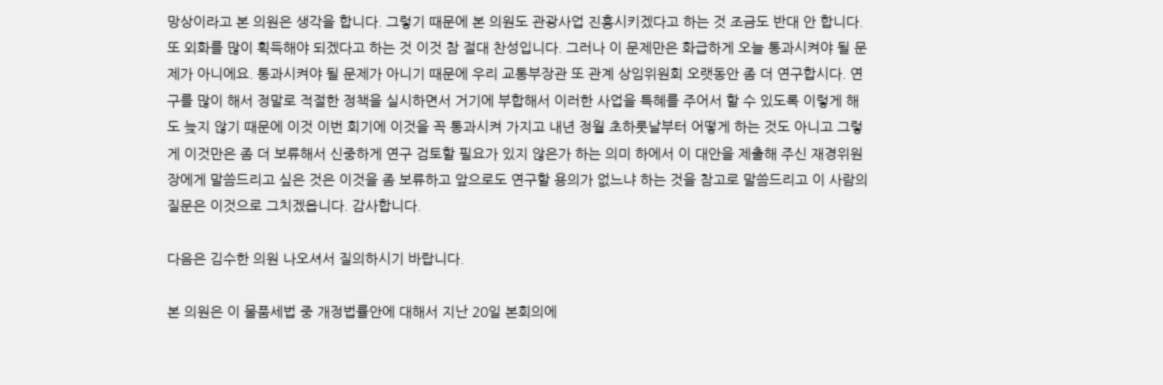망상이라고 본 의원은 생각을 합니다. 그렇기 때문에 본 의원도 관광사업 진흥시키겠다고 하는 것 조금도 반대 안 합니다. 또 외화를 많이 획득해야 되겠다고 하는 것 이것 참 절대 찬성입니다. 그러나 이 문제만은 화급하게 오늘 통과시켜야 될 문제가 아니에요. 통과시켜야 될 문제가 아니기 때문에 우리 교통부장관 또 관계 상임위원회 오랫동안 좀 더 연구합시다. 연구를 많이 해서 정말로 적절한 정책을 실시하면서 거기에 부합해서 이러한 사업을 특혜를 주어서 할 수 있도록 이렇게 해도 늦지 않기 때문에 이것 이번 회기에 이것을 꼭 통과시켜 가지고 내년 정월 초하룻날부터 어떻게 하는 것도 아니고 그렇게 이것만은 좀 더 보류해서 신중하게 연구 검토할 필요가 있지 않은가 하는 의미 하에서 이 대안을 제출해 주신 재경위원장에게 말씀드리고 싶은 것은 이것을 좀 보류하고 앞으로도 연구할 용의가 없느냐 하는 것을 참고로 말씀드리고 이 사람의 질문은 이것으로 그치겠읍니다. 감사합니다.

다음은 김수한 의원 나오셔서 질의하시기 바랍니다.

본 의원은 이 물품세법 중 개정법률안에 대해서 지난 20일 본회의에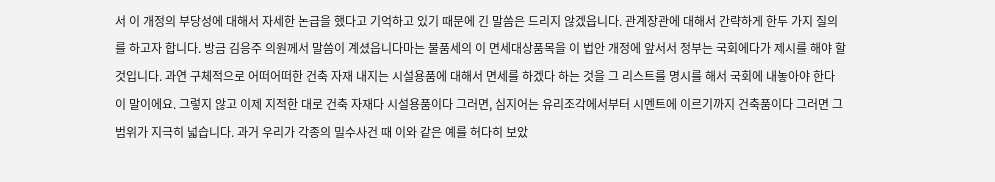서 이 개정의 부당성에 대해서 자세한 논급을 했다고 기억하고 있기 때문에 긴 말씀은 드리지 않겠읍니다. 관계장관에 대해서 간략하게 한두 가지 질의를 하고자 합니다. 방금 김응주 의원께서 말씀이 계셨읍니다마는 물품세의 이 면세대상품목을 이 법안 개정에 앞서서 정부는 국회에다가 제시를 해야 할 것입니다. 과연 구체적으로 어떠어떠한 건축 자재 내지는 시설용품에 대해서 면세를 하겠다 하는 것을 그 리스트를 명시를 해서 국회에 내놓아야 한다 이 말이에요. 그렇지 않고 이제 지적한 대로 건축 자재다 시설용품이다 그러면, 심지어는 유리조각에서부터 시멘트에 이르기까지 건축품이다 그러면 그 범위가 지극히 넓습니다. 과거 우리가 각종의 밀수사건 때 이와 같은 예를 허다히 보았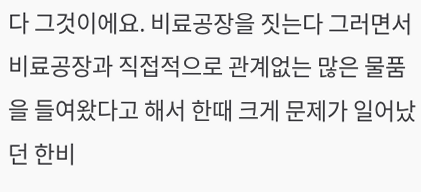다 그것이에요. 비료공장을 짓는다 그러면서 비료공장과 직접적으로 관계없는 많은 물품을 들여왔다고 해서 한때 크게 문제가 일어났던 한비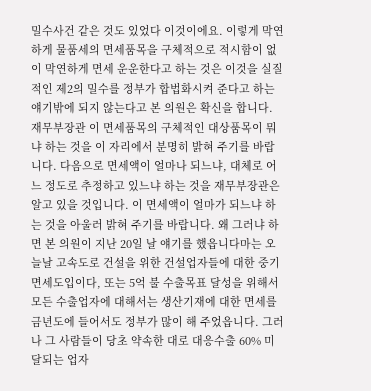밀수사건 같은 것도 있었다 이것이에요. 이렇게 막연하게 물품세의 면세품목을 구체적으로 적시함이 없이 막연하게 면세 운운한다고 하는 것은 이것을 실질적인 제2의 밀수를 정부가 합법화시켜 준다고 하는 얘기밖에 되지 않는다고 본 의원은 확신을 합니다. 재무부장관 이 면세품목의 구체적인 대상품목이 뭐냐 하는 것을 이 자리에서 분명히 밝혀 주기를 바랍니다. 다음으로 면세액이 얼마나 되느냐, 대체로 어느 정도로 추정하고 있느냐 하는 것을 재무부장관은 알고 있을 것입니다. 이 면세액이 얼마가 되느냐 하는 것을 아울러 밝혀 주기를 바랍니다. 왜 그러냐 하면 본 의원이 지난 20일 날 얘기를 했읍니다마는 오늘날 고속도로 건설을 위한 건설업자들에 대한 중기면세도입이다, 또는 5억 불 수출목표 달성을 위해서 모든 수출업자에 대해서는 생산기재에 대한 면세를 금년도에 들어서도 정부가 많이 해 주었읍니다. 그러나 그 사람들이 당초 약속한 대로 대응수출 60% 미달되는 업자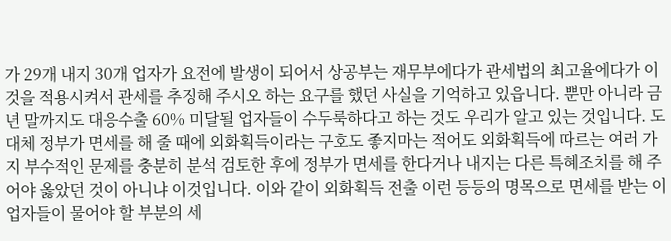가 29개 내지 30개 업자가 요전에 발생이 되어서 상공부는 재무부에다가 관세법의 최고율에다가 이것을 적용시켜서 관세를 추징해 주시오 하는 요구를 했던 사실을 기억하고 있읍니다. 뿐만 아니라 금년 말까지도 대응수출 60% 미달될 업자들이 수두룩하다고 하는 것도 우리가 알고 있는 것입니다. 도대체 정부가 면세를 해 줄 때에 외화획득이라는 구호도 좋지마는 적어도 외화획득에 따르는 여러 가지 부수적인 문제를 충분히 분석 검토한 후에 정부가 면세를 한다거나 내지는 다른 특혜조치를 해 주어야 옳았던 것이 아니냐 이것입니다. 이와 같이 외화획득 전출 이런 등등의 명목으로 면세를 받는 이 업자들이 물어야 할 부분의 세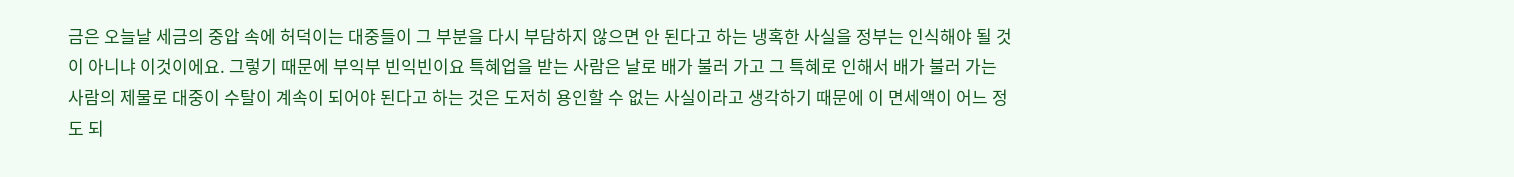금은 오늘날 세금의 중압 속에 허덕이는 대중들이 그 부분을 다시 부담하지 않으면 안 된다고 하는 냉혹한 사실을 정부는 인식해야 될 것이 아니냐 이것이에요. 그렇기 때문에 부익부 빈익빈이요 특혜업을 받는 사람은 날로 배가 불러 가고 그 특혜로 인해서 배가 불러 가는 사람의 제물로 대중이 수탈이 계속이 되어야 된다고 하는 것은 도저히 용인할 수 없는 사실이라고 생각하기 때문에 이 면세액이 어느 정도 되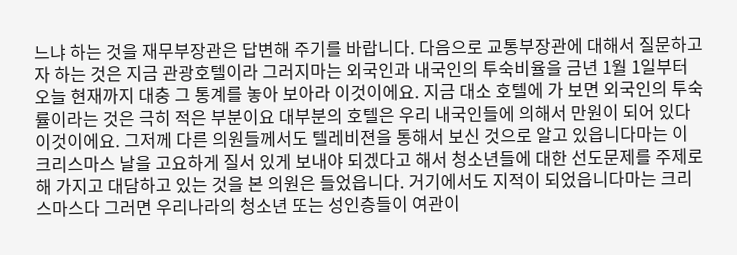느냐 하는 것을 재무부장관은 답변해 주기를 바랍니다. 다음으로 교통부장관에 대해서 질문하고자 하는 것은 지금 관광호텔이라 그러지마는 외국인과 내국인의 투숙비율을 금년 1월 1일부터 오늘 현재까지 대충 그 통계를 놓아 보아라 이것이에요. 지금 대소 호텔에 가 보면 외국인의 투숙률이라는 것은 극히 적은 부분이요 대부분의 호텔은 우리 내국인들에 의해서 만원이 되어 있다 이것이에요. 그저께 다른 의원들께서도 텔레비젼을 통해서 보신 것으로 알고 있읍니다마는 이 크리스마스 날을 고요하게 질서 있게 보내야 되겠다고 해서 청소년들에 대한 선도문제를 주제로 해 가지고 대담하고 있는 것을 본 의원은 들었읍니다. 거기에서도 지적이 되었읍니다마는 크리스마스다 그러면 우리나라의 청소년 또는 성인층들이 여관이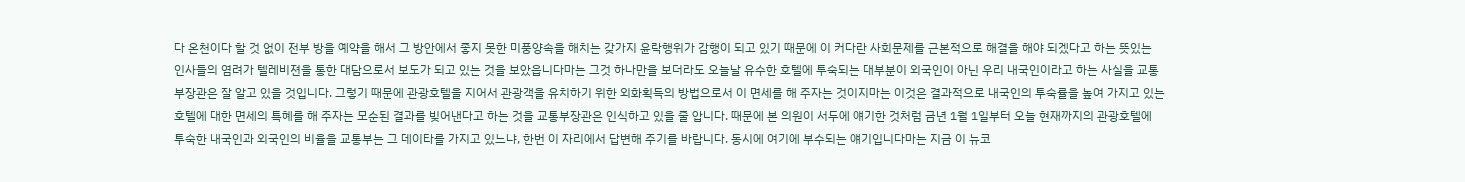다 온천이다 할 것 없이 전부 방을 예약을 해서 그 방안에서 좋지 못한 미풍양속을 해치는 갖가지 윤락행위가 감행이 되고 있기 때문에 이 커다란 사회문제를 근본적으로 해결을 해야 되겠다고 하는 뜻있는 인사들의 염려가 텔레비젼을 통한 대담으로서 보도가 되고 있는 것을 보았읍니다마는 그것 하나만을 보더라도 오늘날 유수한 호텔에 투숙되는 대부분이 외국인이 아닌 우리 내국인이라고 하는 사실을 교통부장관은 잘 알고 있을 것입니다. 그렇기 때문에 관광호텔을 지어서 관광객을 유치하기 위한 외화획득의 방법으로서 이 면세를 해 주자는 것이지마는 이것은 결과적으로 내국인의 투숙률을 높여 가지고 있는 호텔에 대한 면세의 특혜를 해 주자는 모순된 결과를 빚어낸다고 하는 것을 교통부장관은 인식하고 있을 줄 압니다. 때문에 본 의원이 서두에 얘기한 것처럼 금년 1월 1일부터 오늘 현재까지의 관광호텔에 투숙한 내국인과 외국인의 비율을 교통부는 그 데이타를 가지고 있느냐, 한번 이 자리에서 답변해 주기를 바랍니다. 동시에 여기에 부수되는 얘기입니다마는 지금 이 뉴코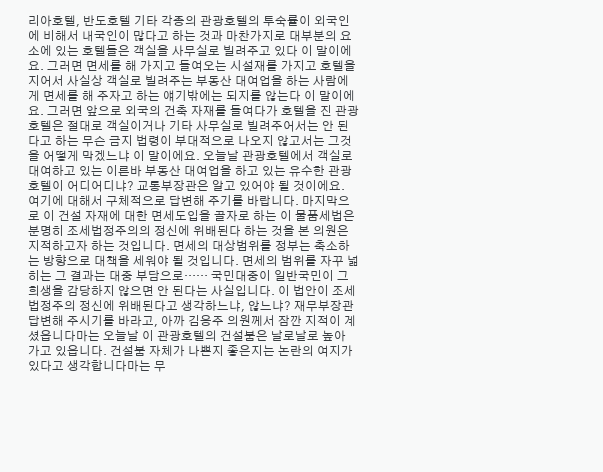리아호텔, 반도호텔 기타 각종의 관광호텔의 투숙률이 외국인에 비해서 내국인이 많다고 하는 것과 마찬가지로 대부분의 요소에 있는 호텔들은 객실을 사무실로 빌려주고 있다 이 말이에요. 그러면 면세를 해 가지고 들여오는 시설재를 가지고 호텔을 지어서 사실상 객실로 빌려주는 부동산 대여업을 하는 사람에게 면세를 해 주자고 하는 얘기밖에는 되지를 않는다 이 말이에요. 그러면 앞으로 외국의 건축 자재를 들여다가 호텔을 진 관광호텔은 절대로 객실이거나 기타 사무실로 빌려주어서는 안 된다고 하는 무슨 금지 법령이 부대적으로 나오지 않고서는 그것을 어떻게 막겠느냐 이 말이에요. 오늘날 관광호텔에서 객실로 대여하고 있는 이른바 부동산 대여업을 하고 있는 유수한 관광호텔이 어디어디냐? 교통부장관은 알고 있어야 될 것이에요. 여기에 대해서 구체적으로 답변해 주기를 바랍니다. 마지막으로 이 건설 자재에 대한 면세도입을 골자로 하는 이 물품세법은 분명히 조세법정주의의 정신에 위배된다 하는 것을 본 의원은 지적하고자 하는 것입니다. 면세의 대상범위를 정부는 축소하는 방향으로 대책을 세워야 될 것입니다. 면세의 범위를 자꾸 넓히는 그 결과는 대중 부담으로…… 국민대중이 일반국민이 그 희생을 감당하지 않으면 안 된다는 사실입니다. 이 법안이 조세법정주의 정신에 위배된다고 생각하느냐, 않느냐? 재무부장관 답변해 주시기를 바라고, 아까 김응주 의원께서 잠깐 지적이 계셨읍니다마는 오늘날 이 관광호텔의 건설붐은 날로날로 높아 가고 있읍니다. 건설붐 자체가 나쁜지 좋은지는 논란의 여지가 있다고 생각합니다마는 무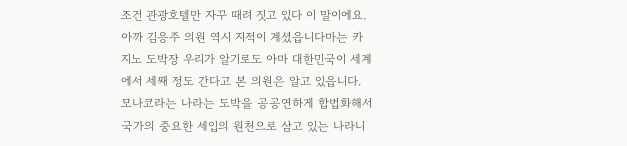조건 관광호텔만 자꾸 때려 짓고 있다 이 말이에요. 아까 김응주 의원 역시 지적이 계셨읍니다마는 카지노 도박장 우리가 알기로도 아마 대한민국이 세계에서 세째 정도 간다고 본 의원은 알고 있읍니다. 모나코라는 나라는 도박을 공공연하게 합법화해서 국가의 중요한 세입의 원천으로 삼고 있는 나라니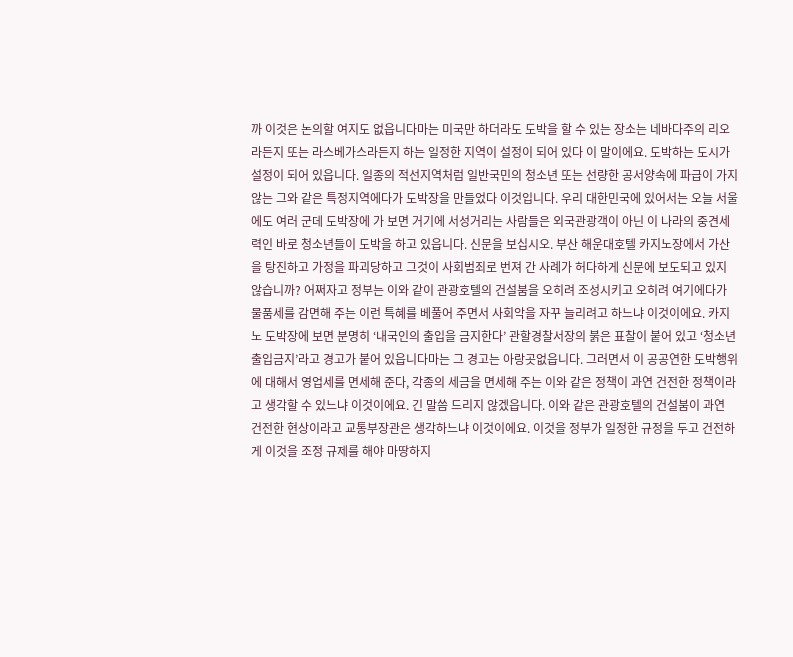까 이것은 논의할 여지도 없읍니다마는 미국만 하더라도 도박을 할 수 있는 장소는 네바다주의 리오라든지 또는 라스베가스라든지 하는 일정한 지역이 설정이 되어 있다 이 말이에요. 도박하는 도시가 설정이 되어 있읍니다. 일종의 적선지역처럼 일반국민의 청소년 또는 선량한 공서양속에 파급이 가지 않는 그와 같은 특정지역에다가 도박장을 만들었다 이것입니다. 우리 대한민국에 있어서는 오늘 서울에도 여러 군데 도박장에 가 보면 거기에 서성거리는 사람들은 외국관광객이 아닌 이 나라의 중견세력인 바로 청소년들이 도박을 하고 있읍니다. 신문을 보십시오. 부산 해운대호텔 카지노장에서 가산을 탕진하고 가정을 파괴당하고 그것이 사회범죄로 번져 간 사례가 허다하게 신문에 보도되고 있지 않습니까? 어쩌자고 정부는 이와 같이 관광호텔의 건설붐을 오히려 조성시키고 오히려 여기에다가 물품세를 감면해 주는 이런 특혜를 베풀어 주면서 사회악을 자꾸 늘리려고 하느냐 이것이에요. 카지노 도박장에 보면 분명히 ‘내국인의 출입을 금지한다’ 관할경찰서장의 붉은 표찰이 붙어 있고 ‘청소년 출입금지’라고 경고가 붙어 있읍니다마는 그 경고는 아랑곳없읍니다. 그러면서 이 공공연한 도박행위에 대해서 영업세를 면세해 준다, 각종의 세금을 면세해 주는 이와 같은 정책이 과연 건전한 정책이라고 생각할 수 있느냐 이것이에요. 긴 말씀 드리지 않겠읍니다. 이와 같은 관광호텔의 건설붐이 과연 건전한 현상이라고 교통부장관은 생각하느냐 이것이에요. 이것을 정부가 일정한 규정을 두고 건전하게 이것을 조정 규제를 해야 마땅하지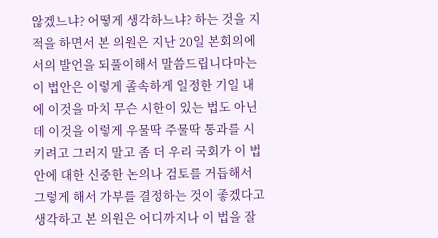않겠느냐? 어떻게 생각하느냐? 하는 것을 지적을 하면서 본 의원은 지난 20일 본회의에서의 발언을 되풀이해서 말씀드립니다마는 이 법안은 이렇게 졸속하게 일정한 기일 내에 이것을 마치 무슨 시한이 있는 법도 아닌데 이것을 이렇게 우물딱 주물딱 통과를 시키려고 그러지 말고 좀 더 우리 국회가 이 법안에 대한 신중한 논의나 검토를 거듭해서 그렇게 해서 가부를 결정하는 것이 좋겠다고 생각하고 본 의원은 어디까지나 이 법을 잘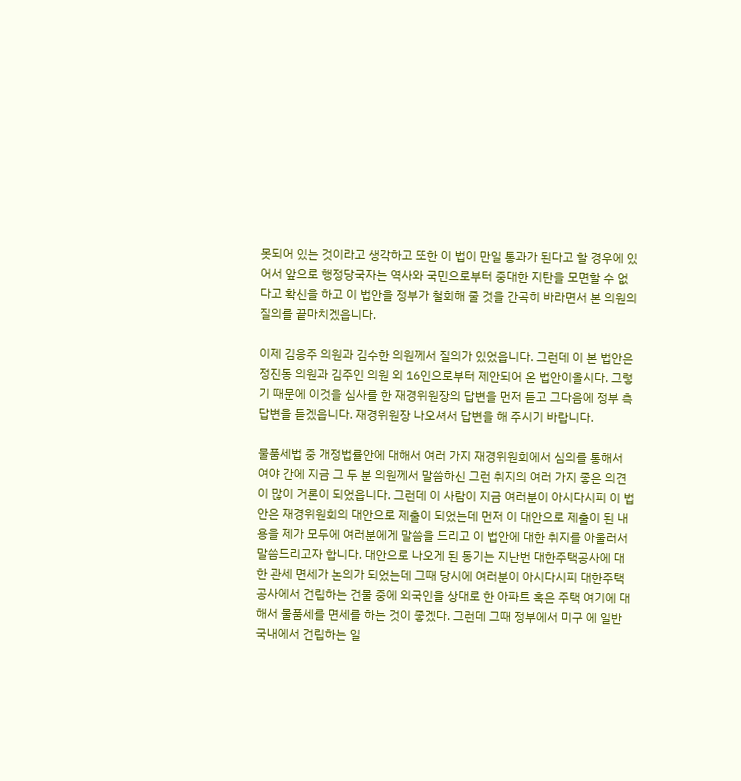못되어 있는 것이라고 생각하고 또한 이 법이 만일 통과가 된다고 할 경우에 있어서 앞으로 행정당국자는 역사와 국민으로부터 중대한 지탄을 모면할 수 없다고 확신을 하고 이 법안을 정부가 철회해 줄 것을 간곡히 바라면서 본 의원의 질의를 끝마치겠읍니다.

이제 김응주 의원과 김수한 의원께서 질의가 있었읍니다. 그런데 이 본 법안은 정진동 의원과 김주인 의원 외 16인으로부터 제안되어 온 법안이올시다. 그렇기 때문에 이것을 심사를 한 재경위원장의 답변을 먼저 듣고 그다음에 정부 측 답변을 듣겠읍니다. 재경위원장 나오셔서 답변을 해 주시기 바랍니다.

물품세법 중 개정법률안에 대해서 여러 가지 재경위원회에서 심의를 통해서 여야 간에 지금 그 두 분 의원께서 말씀하신 그런 취지의 여러 가지 좋은 의견이 많이 거론이 되었읍니다. 그런데 이 사람이 지금 여러분이 아시다시피 이 법안은 재경위원회의 대안으로 제출이 되었는데 먼저 이 대안으로 제출이 된 내용을 제가 모두에 여러분에게 말씀을 드리고 이 법안에 대한 취지를 아울러서 말씀드리고자 합니다. 대안으로 나오게 된 동기는 지난번 대한주택공사에 대한 관세 면세가 논의가 되었는데 그때 당시에 여러분이 아시다시피 대한주택공사에서 건립하는 건물 중에 외국인을 상대로 한 아파트 혹은 주택 여기에 대해서 물품세를 면세를 하는 것이 좋겠다. 그런데 그때 정부에서 미구 에 일반 국내에서 건립하는 일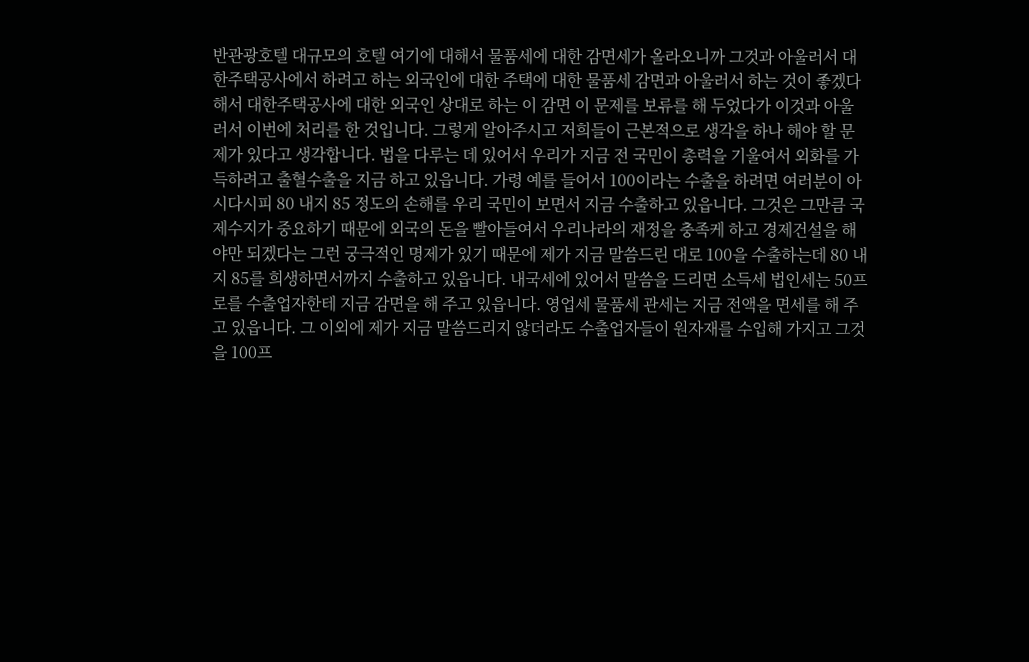반관광호텔 대규모의 호텔 여기에 대해서 물품세에 대한 감면세가 올라오니까 그것과 아울러서 대한주택공사에서 하려고 하는 외국인에 대한 주택에 대한 물품세 감면과 아울러서 하는 것이 좋겠다 해서 대한주택공사에 대한 외국인 상대로 하는 이 감면 이 문제를 보류를 해 두었다가 이것과 아울러서 이번에 처리를 한 것입니다. 그렇게 알아주시고 저희들이 근본적으로 생각을 하나 해야 할 문제가 있다고 생각합니다. 법을 다루는 데 있어서 우리가 지금 전 국민이 총력을 기울여서 외화를 가득하려고 출혈수출을 지금 하고 있읍니다. 가령 예를 들어서 100이라는 수출을 하려면 여러분이 아시다시피 80 내지 85 정도의 손해를 우리 국민이 보면서 지금 수출하고 있읍니다. 그것은 그만큼 국제수지가 중요하기 때문에 외국의 돈을 빨아들여서 우리나라의 재정을 충족케 하고 경제건설을 해야만 되겠다는 그런 궁극적인 명제가 있기 때문에 제가 지금 말씀드린 대로 100을 수출하는데 80 내지 85를 희생하면서까지 수출하고 있읍니다. 내국세에 있어서 말씀을 드리면 소득세 법인세는 50프로를 수출업자한테 지금 감면을 해 주고 있읍니다. 영업세 물품세 관세는 지금 전액을 면세를 해 주고 있읍니다. 그 이외에 제가 지금 말씀드리지 않더라도 수출업자들이 원자재를 수입해 가지고 그것을 100프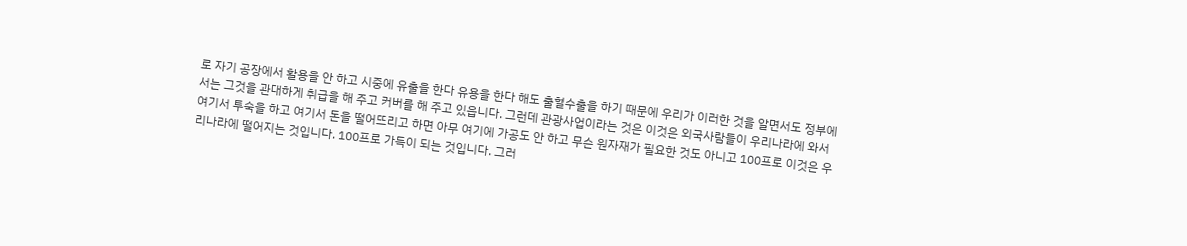로 자기 공장에서 활용을 안 하고 시중에 유출을 한다 유용을 한다 해도 출혈수출을 하기 때문에 우리가 이러한 것을 알면서도 정부에서는 그것을 관대하게 취급을 해 주고 커버를 해 주고 있읍니다. 그런데 관광사업이라는 것은 이것은 외국사람들이 우리나라에 와서 여기서 투숙을 하고 여기서 돈을 떨어뜨리고 하면 아무 여기에 가공도 안 하고 무슨 원자재가 필요한 것도 아니고 100프로 이것은 우리나라에 떨어지는 것입니다. 100프로 가득이 되는 것입니다. 그러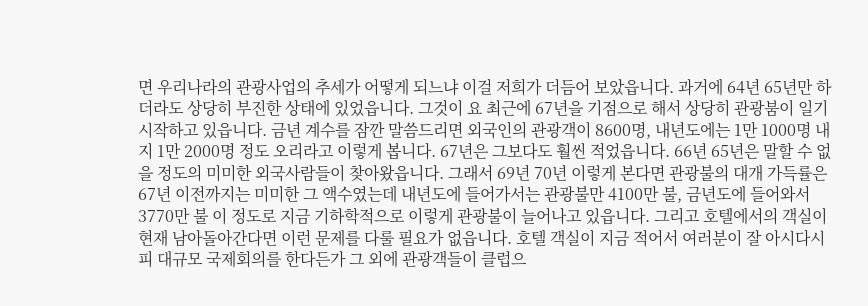면 우리나라의 관광사업의 추세가 어떻게 되느냐 이걸 저희가 더듬어 보았읍니다. 과거에 64년 65년만 하더라도 상당히 부진한 상태에 있었읍니다. 그것이 요 최근에 67년을 기점으로 해서 상당히 관광붐이 일기 시작하고 있읍니다. 금년 계수를 잠깐 말씀드리면 외국인의 관광객이 8600명, 내년도에는 1만 1000명 내지 1만 2000명 정도 오리라고 이렇게 봅니다. 67년은 그보다도 훨씬 적었읍니다. 66년 65년은 말할 수 없을 정도의 미미한 외국사람들이 찾아왔읍니다. 그래서 69년 70년 이렇게 본다면 관광불의 대개 가득률은 67년 이전까지는 미미한 그 액수였는데 내년도에 들어가서는 관광불만 4100만 불, 금년도에 들어와서 3770만 불 이 정도로 지금 기하학적으로 이렇게 관광불이 늘어나고 있읍니다. 그리고 호텔에서의 객실이 현재 남아돌아간다면 이런 문제를 다룰 필요가 없읍니다. 호텔 객실이 지금 적어서 여러분이 잘 아시다시피 대규모 국제회의를 한다든가 그 외에 관광객들이 클럽으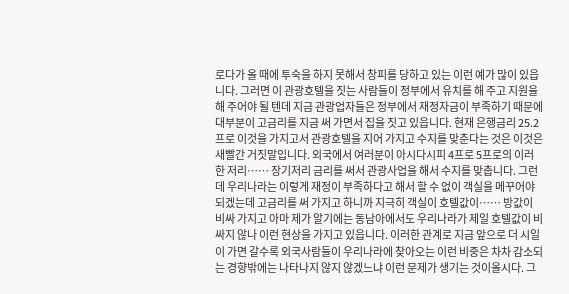로다가 올 때에 투숙을 하지 못해서 창피를 당하고 있는 이런 예가 많이 있읍니다. 그러면 이 관광호텔을 짓는 사람들이 정부에서 유치를 해 주고 지원을 해 주어야 될 텐데 지금 관광업자들은 정부에서 재정자금이 부족하기 때문에 대부분이 고금리를 지금 써 가면서 집을 짓고 있읍니다. 현재 은행금리 25.2프로 이것을 가지고서 관광호텔을 지어 가지고 수지를 맞춘다는 것은 이것은 새빨간 거짓말입니다. 외국에서 여러분이 아시다시피 4프로 5프로의 이러한 저리…… 장기저리 금리를 써서 관광사업을 해서 수지를 맞춥니다. 그런데 우리나라는 이렇게 재정이 부족하다고 해서 할 수 없이 객실을 메꾸어야 되겠는데 고금리를 써 가지고 하니까 지극히 객실이 호텔값이…… 방값이 비싸 가지고 아마 제가 알기에는 동남아에서도 우리나라가 제일 호텔값이 비싸지 않나 이런 현상을 가지고 있읍니다. 이러한 관계로 지금 앞으로 더 시일이 가면 갈수록 외국사람들이 우리나라에 찾아오는 이런 비중은 차차 감소되는 경향밖에는 나타나지 않지 않겠느냐 이런 문제가 생기는 것이올시다. 그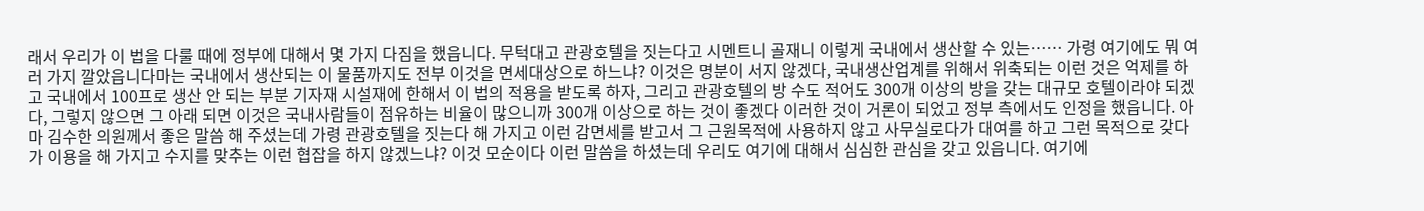래서 우리가 이 법을 다룰 때에 정부에 대해서 몇 가지 다짐을 했읍니다. 무턱대고 관광호텔을 짓는다고 시멘트니 골재니 이렇게 국내에서 생산할 수 있는…… 가령 여기에도 뭐 여러 가지 깔았읍니다마는 국내에서 생산되는 이 물품까지도 전부 이것을 면세대상으로 하느냐? 이것은 명분이 서지 않겠다, 국내생산업계를 위해서 위축되는 이런 것은 억제를 하고 국내에서 100프로 생산 안 되는 부분 기자재 시설재에 한해서 이 법의 적용을 받도록 하자, 그리고 관광호텔의 방 수도 적어도 300개 이상의 방을 갖는 대규모 호텔이라야 되겠다, 그렇지 않으면 그 아래 되면 이것은 국내사람들이 점유하는 비율이 많으니까 300개 이상으로 하는 것이 좋겠다 이러한 것이 거론이 되었고 정부 측에서도 인정을 했읍니다. 아마 김수한 의원께서 좋은 말씀 해 주셨는데 가령 관광호텔을 짓는다 해 가지고 이런 감면세를 받고서 그 근원목적에 사용하지 않고 사무실로다가 대여를 하고 그런 목적으로 갖다가 이용을 해 가지고 수지를 맞추는 이런 협잡을 하지 않겠느냐? 이것 모순이다 이런 말씀을 하셨는데 우리도 여기에 대해서 심심한 관심을 갖고 있읍니다. 여기에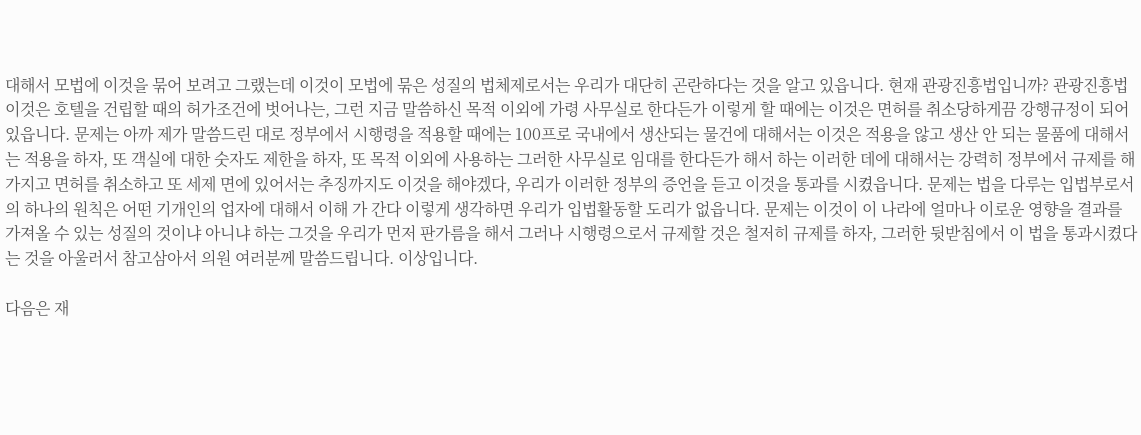대해서 모법에 이것을 묶어 보려고 그랬는데 이것이 모법에 묶은 성질의 법체제로서는 우리가 대단히 곤란하다는 것을 알고 있읍니다. 현재 관광진흥법입니까? 관광진흥법 이것은 호텔을 건립할 때의 허가조건에 벗어나는, 그런 지금 말씀하신 목적 이외에 가령 사무실로 한다든가 이렇게 할 때에는 이것은 면허를 취소당하게끔 강행규정이 되어 있읍니다. 문제는 아까 제가 말씀드린 대로 정부에서 시행령을 적용할 때에는 100프로 국내에서 생산되는 물건에 대해서는 이것은 적용을 않고 생산 안 되는 물품에 대해서는 적용을 하자, 또 객실에 대한 숫자도 제한을 하자, 또 목적 이외에 사용하는 그러한 사무실로 임대를 한다든가 해서 하는 이러한 데에 대해서는 강력히 정부에서 규제를 해 가지고 면허를 취소하고 또 세제 면에 있어서는 추징까지도 이것을 해야겠다, 우리가 이러한 정부의 증언을 듣고 이것을 통과를 시켰읍니다. 문제는 법을 다루는 입법부로서의 하나의 원칙은 어떤 기개인의 업자에 대해서 이해 가 간다 이렇게 생각하면 우리가 입법활동할 도리가 없읍니다. 문제는 이것이 이 나라에 얼마나 이로운 영향을 결과를 가져올 수 있는 성질의 것이냐 아니냐 하는 그것을 우리가 먼저 판가름을 해서 그러나 시행령으로서 규제할 것은 철저히 규제를 하자, 그러한 뒷받침에서 이 법을 통과시켰다는 것을 아울러서 참고삼아서 의원 여러분께 말씀드립니다. 이상입니다.

다음은 재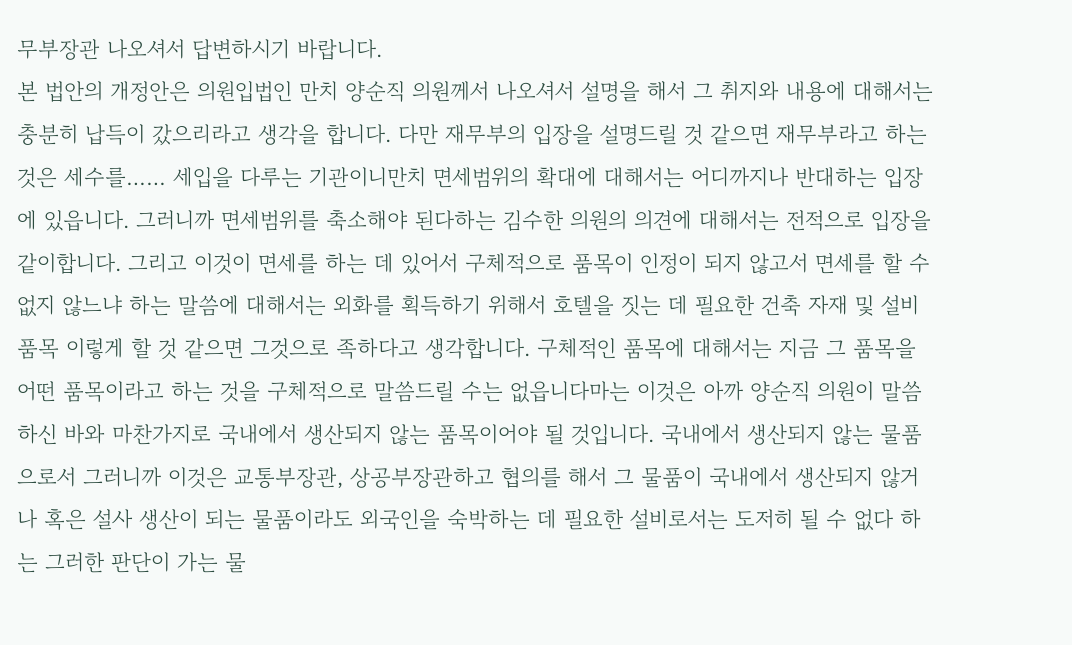무부장관 나오셔서 답변하시기 바랍니다.
본 법안의 개정안은 의원입법인 만치 양순직 의원께서 나오셔서 설명을 해서 그 취지와 내용에 대해서는 충분히 납득이 갔으리라고 생각을 합니다. 다만 재무부의 입장을 설명드릴 것 같으면 재무부라고 하는 것은 세수를…… 세입을 다루는 기관이니만치 면세범위의 확대에 대해서는 어디까지나 반대하는 입장에 있읍니다. 그러니까 면세범위를 축소해야 된다하는 김수한 의원의 의견에 대해서는 전적으로 입장을 같이합니다. 그리고 이것이 면세를 하는 데 있어서 구체적으로 품목이 인정이 되지 않고서 면세를 할 수 없지 않느냐 하는 말씀에 대해서는 외화를 획득하기 위해서 호텔을 짓는 데 필요한 건축 자재 및 설비품목 이렇게 할 것 같으면 그것으로 족하다고 생각합니다. 구체적인 품목에 대해서는 지금 그 품목을 어떤 품목이라고 하는 것을 구체적으로 말씀드릴 수는 없읍니다마는 이것은 아까 양순직 의원이 말씀하신 바와 마찬가지로 국내에서 생산되지 않는 품목이어야 될 것입니다. 국내에서 생산되지 않는 물품으로서 그러니까 이것은 교통부장관, 상공부장관하고 협의를 해서 그 물품이 국내에서 생산되지 않거나 혹은 설사 생산이 되는 물품이라도 외국인을 숙박하는 데 필요한 설비로서는 도저히 될 수 없다 하는 그러한 판단이 가는 물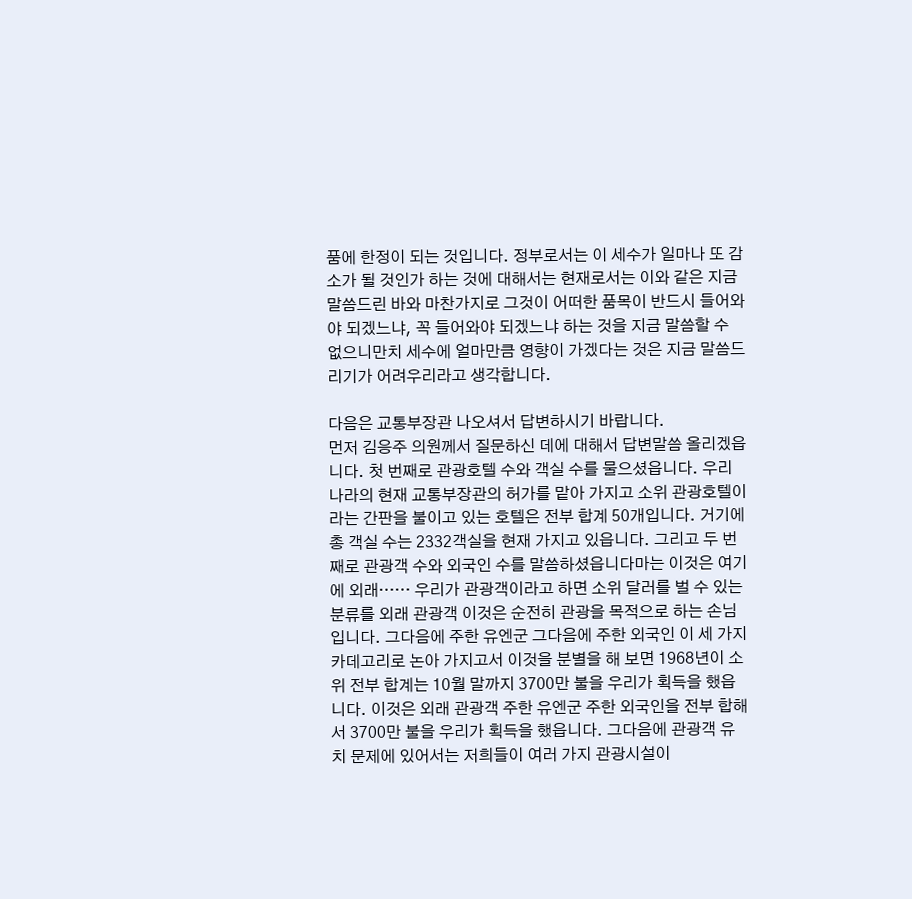품에 한정이 되는 것입니다. 정부로서는 이 세수가 일마나 또 감소가 될 것인가 하는 것에 대해서는 현재로서는 이와 같은 지금 말씀드린 바와 마찬가지로 그것이 어떠한 품목이 반드시 들어와야 되겠느냐, 꼭 들어와야 되겠느냐 하는 것을 지금 말씀할 수 없으니만치 세수에 얼마만큼 영향이 가겠다는 것은 지금 말씀드리기가 어려우리라고 생각합니다.

다음은 교통부장관 나오셔서 답변하시기 바랍니다.
먼저 김응주 의원께서 질문하신 데에 대해서 답변말씀 올리겠읍니다. 첫 번째로 관광호텔 수와 객실 수를 물으셨읍니다. 우리나라의 현재 교통부장관의 허가를 맡아 가지고 소위 관광호텔이라는 간판을 불이고 있는 호텔은 전부 합계 50개입니다. 거기에 총 객실 수는 2332객실을 현재 가지고 있읍니다. 그리고 두 번째로 관광객 수와 외국인 수를 말씀하셨읍니다마는 이것은 여기에 외래…… 우리가 관광객이라고 하면 소위 달러를 벌 수 있는 분류를 외래 관광객 이것은 순전히 관광을 목적으로 하는 손님입니다. 그다음에 주한 유엔군 그다음에 주한 외국인 이 세 가지 카데고리로 논아 가지고서 이것을 분별을 해 보면 1968년이 소위 전부 합계는 10월 말까지 3700만 불을 우리가 획득을 했읍니다. 이것은 외래 관광객 주한 유엔군 주한 외국인을 전부 합해서 3700만 불을 우리가 획득을 했읍니다. 그다음에 관광객 유치 문제에 있어서는 저희들이 여러 가지 관광시설이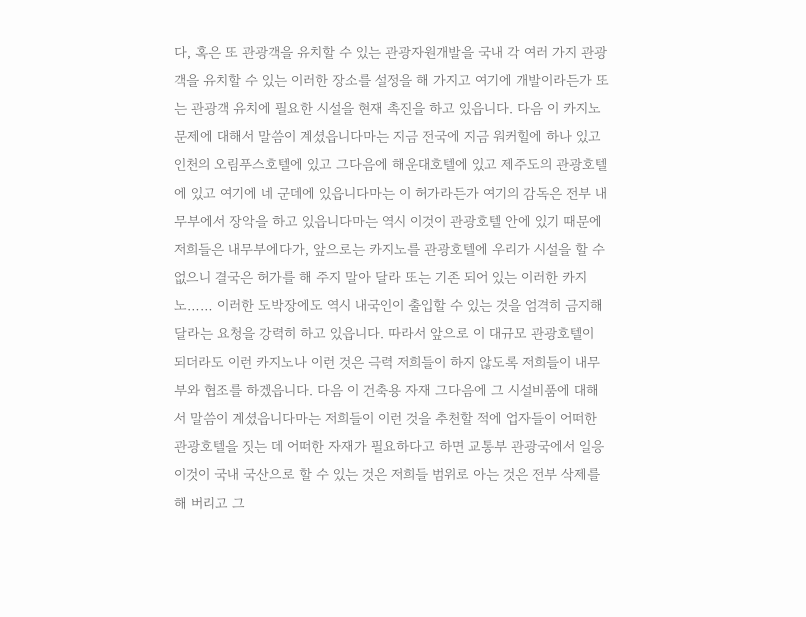다, 혹은 또 관광객을 유치할 수 있는 관광자원개발을 국내 각 여러 가지 관광객을 유치할 수 있는 이러한 장소를 설정을 해 가지고 여기에 개발이라든가 또는 관광객 유치에 필요한 시설을 현재 촉진을 하고 있읍니다. 다음 이 카지노 문제에 대해서 말씀이 계셨읍니다마는 지금 전국에 지금 워커힐에 하나 있고 인천의 오림푸스호텔에 있고 그다음에 해운대호텔에 있고 제주도의 관광호텔에 있고 여기에 네 군데에 있읍니다마는 이 허가라든가 여기의 감독은 전부 내무부에서 장악을 하고 있읍니다마는 역시 이것이 관광호텔 안에 있기 때문에 저희들은 내무부에다가, 앞으로는 카지노를 관광호텔에 우리가 시설을 할 수 없으니 결국은 허가를 해 주지 말아 달라 또는 기존 되어 있는 이러한 카지노…… 이러한 도박장에도 역시 내국인이 출입할 수 있는 것을 엄격히 금지해 달라는 요청을 강력히 하고 있읍니다. 따라서 앞으로 이 대규모 관광호텔이 되더라도 이런 카지노나 이런 것은 극력 저희들이 하지 않도록 저희들이 내무부와 협조를 하겠읍니다. 다음 이 건축용 자재 그다음에 그 시설비품에 대해서 말씀이 계셨읍니다마는 저희들이 이런 것을 추천할 적에 업자들이 어떠한 관광호텔을 짓는 데 어떠한 자재가 필요하다고 하면 교통부 관광국에서 일응 이것이 국내 국산으로 할 수 있는 것은 저희들 범위로 아는 것은 전부 삭제를 해 버리고 그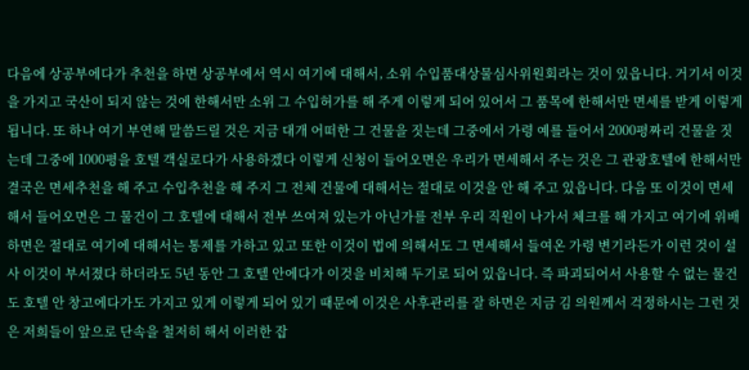다음에 상공부에다가 추천을 하면 상공부에서 역시 여기에 대해서, 소위 수입품대상물심사위원회라는 것이 있읍니다. 거기서 이것을 가지고 국산이 되지 않는 것에 한해서만 소위 그 수입허가를 해 주게 이렇게 되어 있어서 그 품목에 한해서만 면세를 받게 이렇게 됩니다. 또 하나 여기 부연해 말씀드릴 것은 지금 대개 어떠한 그 건물을 짓는데 그중에서 가령 예를 들어서 2000평짜리 건물을 짓는데 그중에 1000평을 호텔 객실로다가 사용하겠다 이렇게 신청이 들어오면은 우리가 면세해서 주는 것은 그 관광호텔에 한해서만 결국은 면세추천을 해 주고 수입추천을 해 주지 그 전체 건물에 대해서는 절대로 이것을 안 해 주고 있읍니다. 다음 또 이것이 면세해서 들어오면은 그 물건이 그 호텔에 대해서 전부 쓰여져 있는가 아닌가를 전부 우리 직원이 나가서 체크를 해 가지고 여기에 위배하면은 절대로 여기에 대해서는 통제를 가하고 있고 또한 이것이 법에 의해서도 그 면세해서 들여온 가령 변기라든가 이런 것이 설사 이것이 부서졌다 하더라도 5년 동안 그 호텔 안에다가 이것을 비치해 두기로 되어 있읍니다. 즉 파괴되어서 사용할 수 없는 물건도 호텔 안 창고에다가도 가지고 있게 이렇게 되어 있기 때문에 이것은 사후관리를 잘 하면은 지금 김 의원께서 걱정하시는 그런 것은 저희들이 앞으로 단속을 철저히 해서 이러한 잡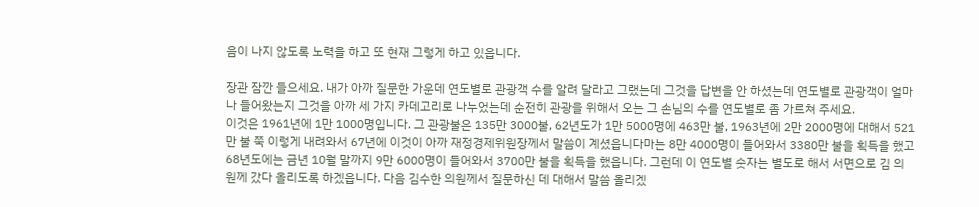음이 나지 않도록 노력을 하고 또 현재 그렇게 하고 있읍니다.

장관 잠깐 들으세요. 내가 아까 질문한 가운데 연도별로 관광객 수를 알려 달라고 그랬는데 그것을 답변을 안 하셨는데 연도별로 관광객이 얼마나 들어왔는지 그것을 아까 세 가지 카데고리로 나누었는데 순전히 관광을 위해서 오는 그 손님의 수를 연도별로 좀 가르쳐 주세요.
이것은 1961년에 1만 1000명입니다. 그 관광불은 135만 3000불, 62년도가 1만 5000명에 463만 불, 1963년에 2만 2000명에 대해서 521만 불 쭉 이렇게 내려와서 67년에 이것이 아까 재정경제위원장께서 말씀이 계셨읍니다마는 8만 4000명이 들어와서 3380만 불을 획득을 했고 68년도에는 금년 10월 말까지 9만 6000명이 들어와서 3700만 불을 획득을 했읍니다. 그런데 이 연도별 숫자는 별도로 해서 서면으로 김 의원께 갔다 올리도록 하겠읍니다. 다음 김수한 의원께서 질문하신 데 대해서 말씀 올리겠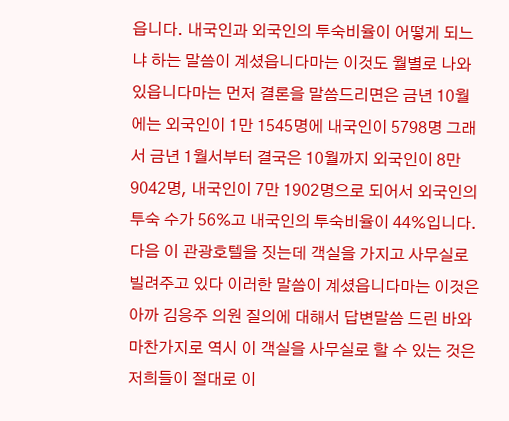읍니다. 내국인과 외국인의 투숙비율이 어떻게 되느냐 하는 말씀이 계셨읍니다마는 이것도 월별로 나와 있읍니다마는 먼저 결론을 말씀드리면은 금년 10월에는 외국인이 1만 1545명에 내국인이 5798명 그래서 금년 1월서부터 결국은 10월까지 외국인이 8만 9042명, 내국인이 7만 1902명으로 되어서 외국인의 투숙 수가 56%고 내국인의 투숙비율이 44%입니다. 다음 이 관광호텔을 짓는데 객실을 가지고 사무실로 빌려주고 있다 이러한 말씀이 계셨읍니다마는 이것은 아까 김응주 의원 질의에 대해서 답변말씀 드린 바와 마찬가지로 역시 이 객실을 사무실로 할 수 있는 것은 저희들이 절대로 이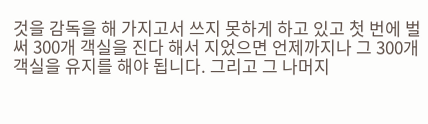것을 감독을 해 가지고서 쓰지 못하게 하고 있고 첫 번에 벌써 300개 객실을 진다 해서 지었으면 언제까지나 그 300개 객실을 유지를 해야 됩니다. 그리고 그 나머지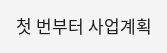첫 번부터 사업계획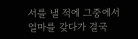서를 낼 적에 그중에서 얼마를 갖다가 결국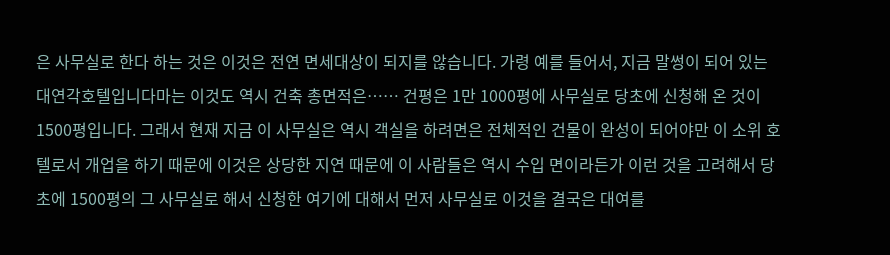은 사무실로 한다 하는 것은 이것은 전연 면세대상이 되지를 않습니다. 가령 예를 들어서, 지금 말썽이 되어 있는 대연각호텔입니다마는 이것도 역시 건축 총면적은…… 건평은 1만 1000평에 사무실로 당초에 신청해 온 것이 1500평입니다. 그래서 현재 지금 이 사무실은 역시 객실을 하려면은 전체적인 건물이 완성이 되어야만 이 소위 호텔로서 개업을 하기 때문에 이것은 상당한 지연 때문에 이 사람들은 역시 수입 면이라든가 이런 것을 고려해서 당초에 1500평의 그 사무실로 해서 신청한 여기에 대해서 먼저 사무실로 이것을 결국은 대여를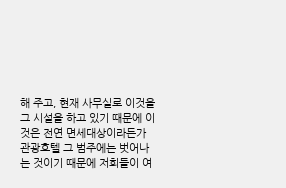해 주고, 현재 사무실로 이것을 그 시설을 하고 있기 때문에 이것은 전연 면세대상이라든가 관광호텔 그 범주에는 벗어나는 것이기 때문에 저희들이 여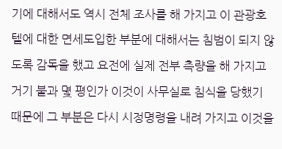기에 대해서도 역시 전체 조사를 해 가지고 이 관광호텔에 대한 면세도입한 부분에 대해서는 침범이 되지 않도록 감독을 했고 요전에 실제 전부 측량을 해 가지고 거기 불과 몇 평인가 이것이 사무실로 침식을 당했기 때문에 그 부분은 다시 시정명령을 내려 가지고 이것을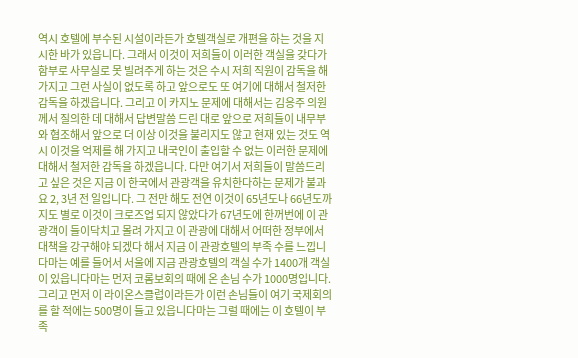역시 호텔에 부수된 시설이라든가 호텔객실로 개편을 하는 것을 지시한 바가 있읍니다. 그래서 이것이 저희들이 이러한 객실을 갖다가 함부로 사무실로 못 빌려주게 하는 것은 수시 저희 직원이 감독을 해 가지고 그런 사실이 없도록 하고 앞으로도 또 여기에 대해서 철저한 감독을 하겠읍니다. 그리고 이 카지노 문제에 대해서는 김응주 의원께서 질의한 데 대해서 답변말씀 드린 대로 앞으로 저희들이 내무부와 협조해서 앞으로 더 이상 이것을 불리지도 않고 현재 있는 것도 역시 이것을 억제를 해 가지고 내국인이 출입할 수 없는 이러한 문제에 대해서 철저한 감독을 하겠읍니다. 다만 여기서 저희들이 말씀드리고 싶은 것은 지금 이 한국에서 관광객을 유치한다하는 문제가 불과 요 2, 3년 전 일입니다. 그 전만 해도 전연 이것이 65년도나 66년도까지도 별로 이것이 크로즈업 되지 않았다가 67년도에 한꺼번에 이 관광객이 들이닥치고 몰려 가지고 이 관광에 대해서 어떠한 정부에서 대책을 강구해야 되겠다 해서 지금 이 관광호텔의 부족 수를 느낍니다마는 예를 들어서 서울에 지금 관광호텔의 객실 수가 1400개 객실이 있읍니다마는 먼저 코롬보회의 때에 온 손님 수가 1000명입니다. 그리고 먼저 이 라이온스클럽이라든가 이런 손님들이 여기 국제회의를 할 적에는 500명이 들고 있읍니다마는 그럴 때에는 이 호텔이 부족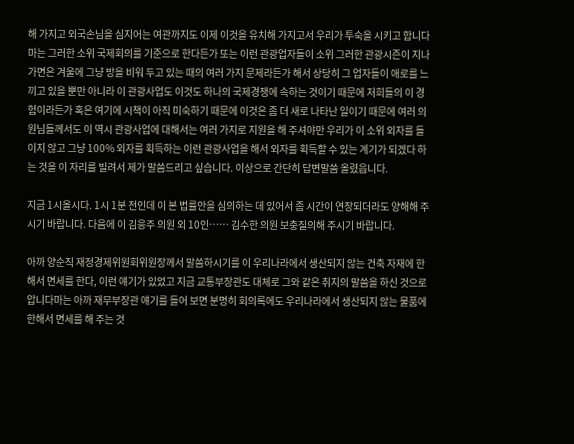해 가지고 외국손님을 심지어는 여관까지도 이제 이것을 유치해 가지고서 우리가 투숙을 시키고 합니다마는 그러한 소위 국제회의를 기준으로 한다든가 또는 이런 관광업자들이 소위 그러한 관광시즌이 지나가면은 겨울에 그냥 방을 비워 두고 있는 때의 여러 가지 문제라든가 해서 상당히 그 업자들이 애로를 느끼고 있을 뿐만 아니라 이 관광사업도 이것도 하나의 국제경쟁에 속하는 것이기 때문에 저희들의 이 경험이라든가 혹은 여기에 시책이 아직 미숙하기 때문에 이것은 좀 더 새로 나타난 일이기 때문에 여러 의원님들께서도 이 역시 관광사업에 대해서는 여러 가지로 지원을 해 주셔야만 우리가 이 소위 외자를 들이지 않고 그냥 100% 외자를 획득하는 이런 관광사업을 해서 외자를 획득할 수 있는 계기가 되겠다 하는 것을 이 자리를 빌려서 제가 말씀드리고 싶습니다. 이상으로 간단히 답변말씀 올렸읍니다.

지금 1시올시다. 1시 1분 전인데 이 본 법률안을 심의하는 데 있어서 좀 시간이 연장되더라도 양해해 주시기 바랍니다. 다음에 이 김응주 의원 외 10인…… 김수한 의원 보충질의해 주시기 바랍니다.

아까 양순직 재정경제위원회위원장께서 말씀하시기를 이 우리나라에서 생산되지 않는 건축 자재에 한해서 면세를 한다, 이런 얘기가 있었고 지금 교통부장관도 대체로 그와 같은 취지의 말씀을 하신 것으로 압니다마는 아까 재무부장관 얘기를 들어 보면 분명히 회의록에도 우리나라에서 생산되지 않는 물품에 한해서 면세를 해 주는 것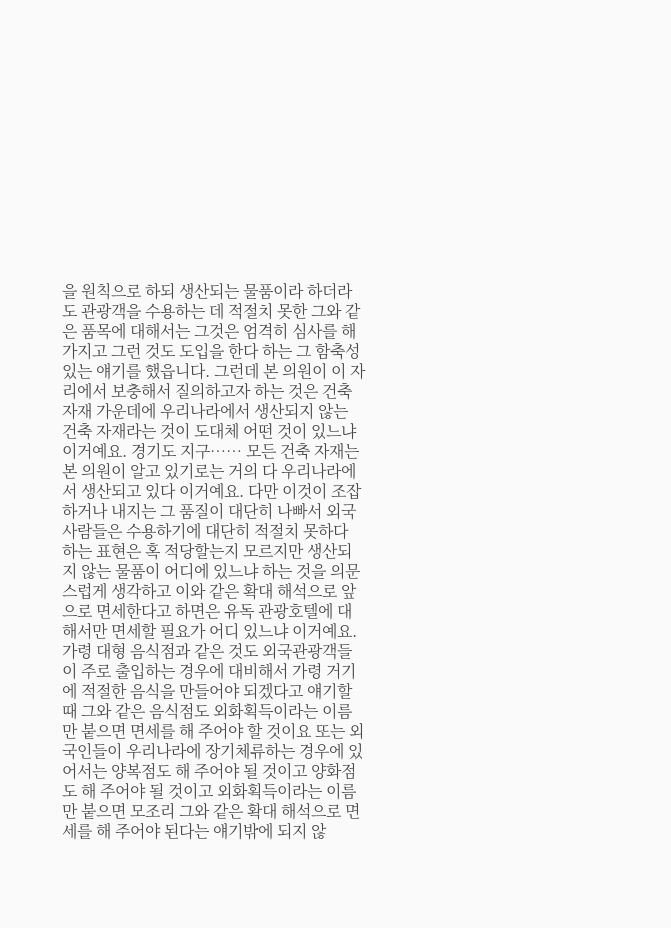을 원칙으로 하되 생산되는 물품이라 하더라도 관광객을 수용하는 데 적절치 못한 그와 같은 품목에 대해서는 그것은 엄격히 심사를 해 가지고 그런 것도 도입을 한다 하는 그 함축성 있는 얘기를 했읍니다. 그런데 본 의원이 이 자리에서 보충해서 질의하고자 하는 것은 건축 자재 가운데에 우리나라에서 생산되지 않는 건축 자재라는 것이 도대체 어떤 것이 있느냐 이거예요. 경기도 지구…… 모든 건축 자재는 본 의원이 알고 있기로는 거의 다 우리나라에서 생산되고 있다 이거예요. 다만 이것이 조잡하거나 내지는 그 품질이 대단히 나빠서 외국사람들은 수용하기에 대단히 적절치 못하다 하는 표현은 혹 적당할는지 모르지만 생산되지 않는 물품이 어디에 있느냐 하는 것을 의문스럽게 생각하고 이와 같은 확대 해석으로 앞으로 면세한다고 하면은 유독 관광호텔에 대해서만 면세할 필요가 어디 있느냐 이거예요. 가령 대형 음식점과 같은 것도 외국관광객들이 주로 출입하는 경우에 대비해서 가령 거기에 적절한 음식을 만들어야 되겠다고 얘기할 때 그와 같은 음식점도 외화획득이라는 이름만 붙으면 면세를 해 주어야 할 것이요 또는 외국인들이 우리나라에 장기체류하는 경우에 있어서는 양복점도 해 주어야 될 것이고 양화점도 해 주어야 될 것이고 외화획득이라는 이름만 붙으면 모조리 그와 같은 확대 해석으로 면세를 해 주어야 된다는 얘기밖에 되지 않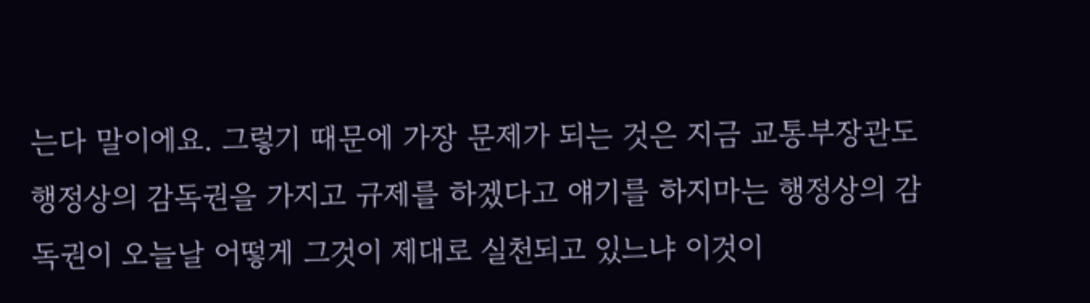는다 말이에요. 그렇기 때문에 가장 문제가 되는 것은 지금 교통부장관도 행정상의 감독권을 가지고 규제를 하겠다고 얘기를 하지마는 행정상의 감독권이 오늘날 어떻게 그것이 제대로 실천되고 있느냐 이것이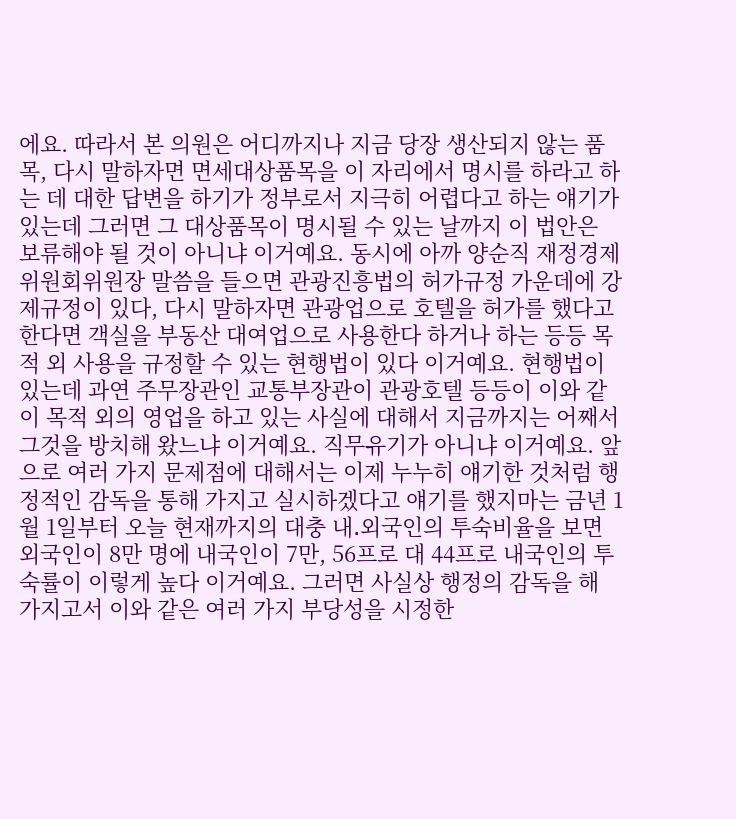에요. 따라서 본 의원은 어디까지나 지금 당장 생산되지 않는 품목, 다시 말하자면 면세대상품목을 이 자리에서 명시를 하라고 하는 데 대한 답변을 하기가 정부로서 지극히 어렵다고 하는 얘기가 있는데 그러면 그 대상품목이 명시될 수 있는 날까지 이 법안은 보류해야 될 것이 아니냐 이거예요. 동시에 아까 양순직 재정경제위원회위원장 말씀을 들으면 관광진흥법의 허가규정 가운데에 강제규정이 있다, 다시 말하자면 관광업으로 호텔을 허가를 했다고 한다면 객실을 부동산 대여업으로 사용한다 하거나 하는 등등 목적 외 사용을 규정할 수 있는 현행법이 있다 이거예요. 현행법이 있는데 과연 주무장관인 교통부장관이 관광호텔 등등이 이와 같이 목적 외의 영업을 하고 있는 사실에 대해서 지금까지는 어째서 그것을 방치해 왔느냐 이거예요. 직무유기가 아니냐 이거예요. 앞으로 여러 가지 문제점에 대해서는 이제 누누히 얘기한 것처럼 행정적인 감독을 통해 가지고 실시하겠다고 얘기를 했지마는 금년 1월 1일부터 오늘 현재까지의 대충 내․외국인의 투숙비율을 보면 외국인이 8만 명에 내국인이 7만, 56프로 대 44프로 내국인의 투숙률이 이렇게 높다 이거예요. 그러면 사실상 행정의 감독을 해 가지고서 이와 같은 여러 가지 부당성을 시정한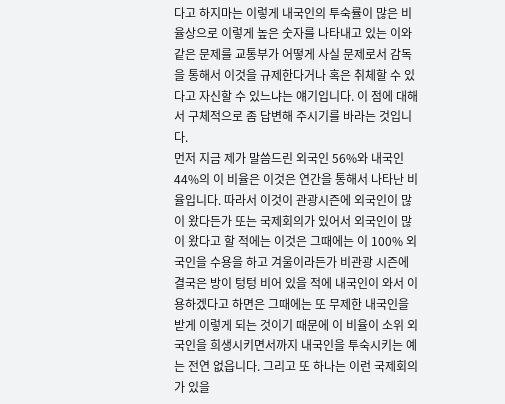다고 하지마는 이렇게 내국인의 투숙률이 많은 비율상으로 이렇게 높은 숫자를 나타내고 있는 이와 같은 문제를 교통부가 어떻게 사실 문제로서 감독을 통해서 이것을 규제한다거나 혹은 취체할 수 있다고 자신할 수 있느냐는 얘기입니다. 이 점에 대해서 구체적으로 좀 답변해 주시기를 바라는 것입니다.
먼저 지금 제가 말씀드린 외국인 56%와 내국인 44%의 이 비율은 이것은 연간을 통해서 나타난 비율입니다. 따라서 이것이 관광시즌에 외국인이 많이 왔다든가 또는 국제회의가 있어서 외국인이 많이 왔다고 할 적에는 이것은 그때에는 이 100% 외국인을 수용을 하고 겨울이라든가 비관광 시즌에 결국은 방이 텅텅 비어 있을 적에 내국인이 와서 이용하겠다고 하면은 그때에는 또 무제한 내국인을 받게 이렇게 되는 것이기 때문에 이 비율이 소위 외국인을 희생시키면서까지 내국인을 투숙시키는 예는 전연 없읍니다. 그리고 또 하나는 이런 국제회의가 있을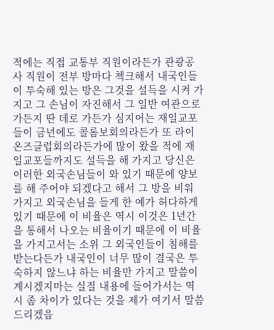적에는 직접 교통부 직원이라든가 관광공사 직원이 전부 방마다 첵크해서 내국인들이 투숙해 있는 방은 그것을 설득을 시켜 가지고 그 손님이 자진해서 그 일반 여관으로 가든지 딴 데로 가든가 심지어는 재일교포들이 금년에도 콜롬보회의라든가 또 라이온즈클럽회의라든가에 많이 왔을 적에 재일교포들까지도 설득을 해 가지고 당신은 이러한 외국손님들이 와 있기 때문에 양보를 해 주어야 되겠다고 해서 그 방을 비워 가지고 외국손님을 들게 한 예가 허다하게 있기 때문에 이 비율은 역시 이것은 1년간을 통해서 나오는 비율이기 때문에 이 비율을 가지고서는 소위 그 외국인들이 침해를 받는다든가 내국인이 너무 많이 결국은 투숙하지 않느냐 하는 비율만 가지고 말씀이 계시겠지마는 실질 내용에 들어가서는 역시 좀 차이가 있다는 것을 제가 여기서 말씀드리겠읍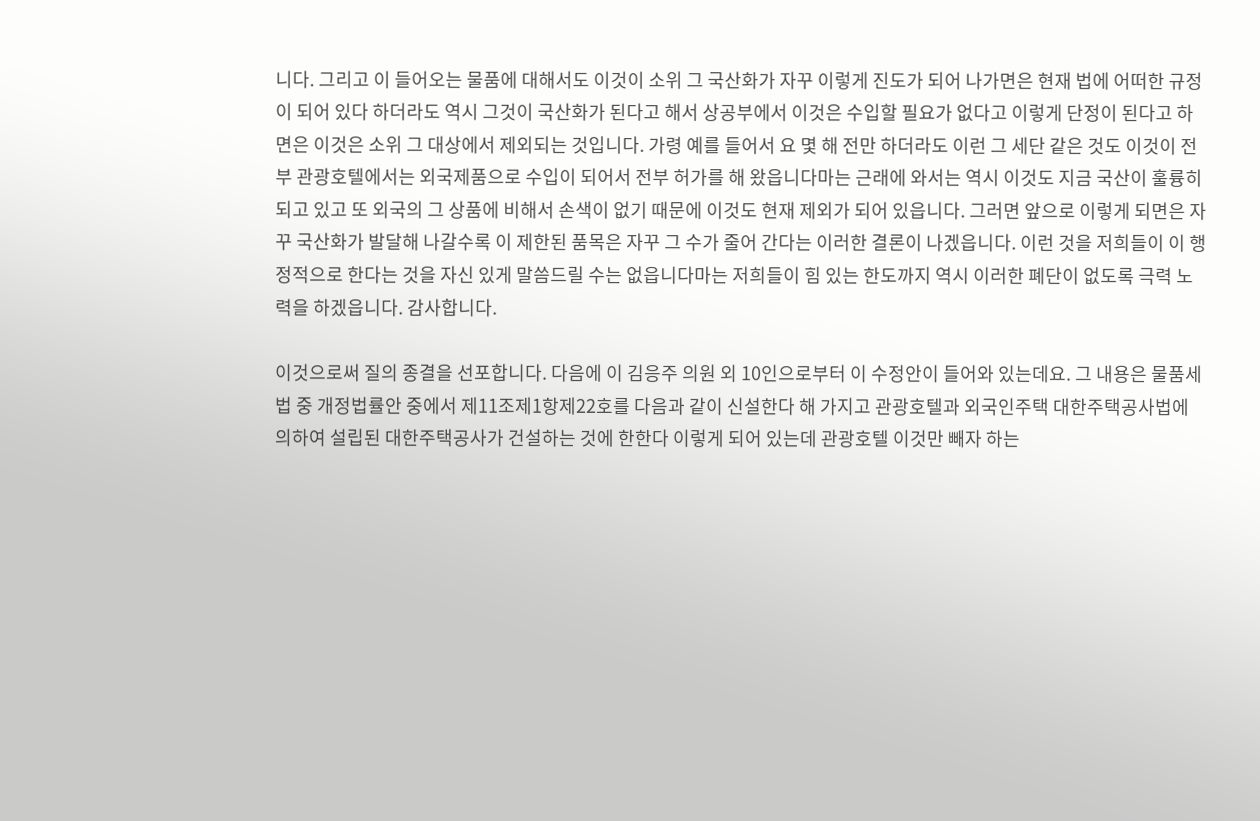니다. 그리고 이 들어오는 물품에 대해서도 이것이 소위 그 국산화가 자꾸 이렇게 진도가 되어 나가면은 현재 법에 어떠한 규정이 되어 있다 하더라도 역시 그것이 국산화가 된다고 해서 상공부에서 이것은 수입할 필요가 없다고 이렇게 단정이 된다고 하면은 이것은 소위 그 대상에서 제외되는 것입니다. 가령 예를 들어서 요 몇 해 전만 하더라도 이런 그 세단 같은 것도 이것이 전부 관광호텔에서는 외국제품으로 수입이 되어서 전부 허가를 해 왔읍니다마는 근래에 와서는 역시 이것도 지금 국산이 훌륭히 되고 있고 또 외국의 그 상품에 비해서 손색이 없기 때문에 이것도 현재 제외가 되어 있읍니다. 그러면 앞으로 이렇게 되면은 자꾸 국산화가 발달해 나갈수록 이 제한된 품목은 자꾸 그 수가 줄어 간다는 이러한 결론이 나겠읍니다. 이런 것을 저희들이 이 행정적으로 한다는 것을 자신 있게 말씀드릴 수는 없읍니다마는 저희들이 힘 있는 한도까지 역시 이러한 폐단이 없도록 극력 노력을 하겠읍니다. 감사합니다.

이것으로써 질의 종결을 선포합니다. 다음에 이 김응주 의원 외 10인으로부터 이 수정안이 들어와 있는데요. 그 내용은 물품세법 중 개정법률안 중에서 제11조제1항제22호를 다음과 같이 신설한다 해 가지고 관광호텔과 외국인주택 대한주택공사법에 의하여 설립된 대한주택공사가 건설하는 것에 한한다 이렇게 되어 있는데 관광호텔 이것만 빼자 하는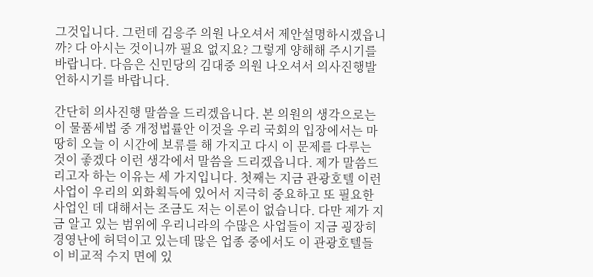그것입니다. 그런데 김응주 의원 나오셔서 제안설명하시겠읍니까? 다 아시는 것이니까 필요 없지요? 그렇게 양해해 주시기를 바랍니다. 다음은 신민당의 김대중 의원 나오셔서 의사진행발언하시기를 바랍니다.

간단히 의사진행 말씀을 드리겠읍니다. 본 의원의 생각으로는 이 물품세법 중 개정법률안 이것을 우리 국회의 입장에서는 마땅히 오늘 이 시간에 보류를 해 가지고 다시 이 문제를 다루는 것이 좋겠다 이런 생각에서 말씀을 드리겠읍니다. 제가 말씀드리고자 하는 이유는 세 가지입니다. 첫째는 지금 관광호텔 이런 사업이 우리의 외화획득에 있어서 지극히 중요하고 또 필요한 사업인 데 대해서는 조금도 저는 이론이 없습니다. 다만 제가 지금 알고 있는 범위에 우리니라의 수많은 사업들이 지금 굉장히 경영난에 허덕이고 있는데 많은 업종 중에서도 이 관광호텔들이 비교적 수지 면에 있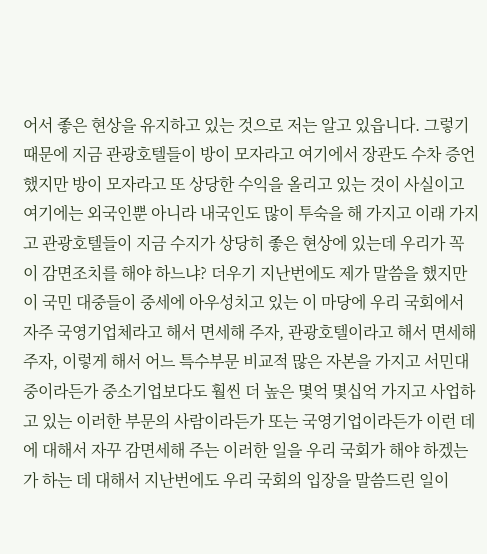어서 좋은 현상을 유지하고 있는 것으로 저는 알고 있읍니다. 그렇기 때문에 지금 관광호텔들이 방이 모자라고 여기에서 장관도 수차 증언했지만 방이 모자라고 또 상당한 수익을 올리고 있는 것이 사실이고 여기에는 외국인뿐 아니라 내국인도 많이 투숙을 해 가지고 이래 가지고 관광호텔들이 지금 수지가 상당히 좋은 현상에 있는데 우리가 꼭 이 감면조치를 해야 하느냐? 더우기 지난번에도 제가 말씀을 했지만 이 국민 대중들이 중세에 아우성치고 있는 이 마당에 우리 국회에서 자주 국영기업체라고 해서 면세해 주자, 관광호텔이라고 해서 면세해 주자, 이렇게 해서 어느 특수부문 비교적 많은 자본을 가지고 서민대중이라든가 중소기업보다도 훨씬 더 높은 몇억 몇십억 가지고 사업하고 있는 이러한 부문의 사람이라든가 또는 국영기업이라든가 이런 데에 대해서 자꾸 감면세해 주는 이러한 일을 우리 국회가 해야 하겠는가 하는 데 대해서 지난번에도 우리 국회의 입장을 말씀드린 일이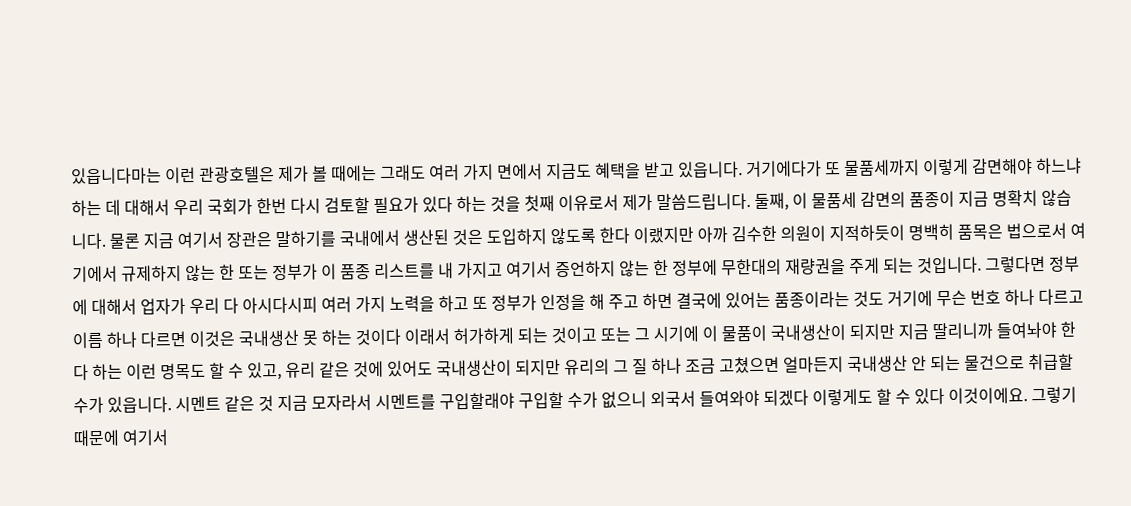있읍니다마는 이런 관광호텔은 제가 볼 때에는 그래도 여러 가지 면에서 지금도 혜택을 받고 있읍니다. 거기에다가 또 물품세까지 이렇게 감면해야 하느냐 하는 데 대해서 우리 국회가 한번 다시 검토할 필요가 있다 하는 것을 첫째 이유로서 제가 말씀드립니다. 둘째, 이 물품세 감면의 품종이 지금 명확치 않습니다. 물론 지금 여기서 장관은 말하기를 국내에서 생산된 것은 도입하지 않도록 한다 이랬지만 아까 김수한 의원이 지적하듯이 명백히 품목은 법으로서 여기에서 규제하지 않는 한 또는 정부가 이 품종 리스트를 내 가지고 여기서 증언하지 않는 한 정부에 무한대의 재량권을 주게 되는 것입니다. 그렇다면 정부에 대해서 업자가 우리 다 아시다시피 여러 가지 노력을 하고 또 정부가 인정을 해 주고 하면 결국에 있어는 품종이라는 것도 거기에 무슨 번호 하나 다르고 이름 하나 다르면 이것은 국내생산 못 하는 것이다 이래서 허가하게 되는 것이고 또는 그 시기에 이 물품이 국내생산이 되지만 지금 딸리니까 들여놔야 한다 하는 이런 명목도 할 수 있고, 유리 같은 것에 있어도 국내생산이 되지만 유리의 그 질 하나 조금 고쳤으면 얼마든지 국내생산 안 되는 물건으로 취급할 수가 있읍니다. 시멘트 같은 것 지금 모자라서 시멘트를 구입할래야 구입할 수가 없으니 외국서 들여와야 되겠다 이렇게도 할 수 있다 이것이에요. 그렇기 때문에 여기서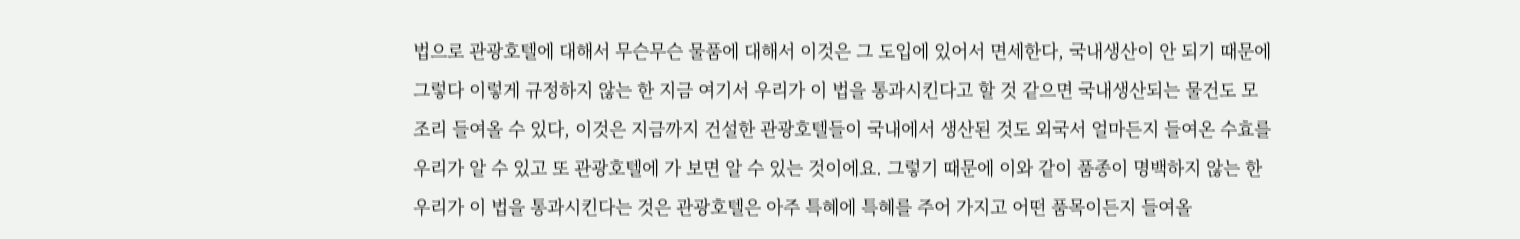법으로 관광호텔에 대해서 무슨무슨 물품에 대해서 이것은 그 도입에 있어서 면세한다, 국내생산이 안 되기 때문에 그렇다 이렇게 규정하지 않는 한 지금 여기서 우리가 이 법을 통과시킨다고 할 것 같으면 국내생산되는 물건도 모조리 들여올 수 있다, 이것은 지금까지 건설한 관광호텔들이 국내에서 생산된 것도 외국서 얼마든지 들여온 수효를 우리가 알 수 있고 또 관광호텔에 가 보면 알 수 있는 것이에요. 그렇기 때문에 이와 같이 품종이 명백하지 않는 한 우리가 이 법을 통과시킨다는 것은 관광호텔은 아주 특혜에 특혜를 주어 가지고 어떤 품목이든지 들여올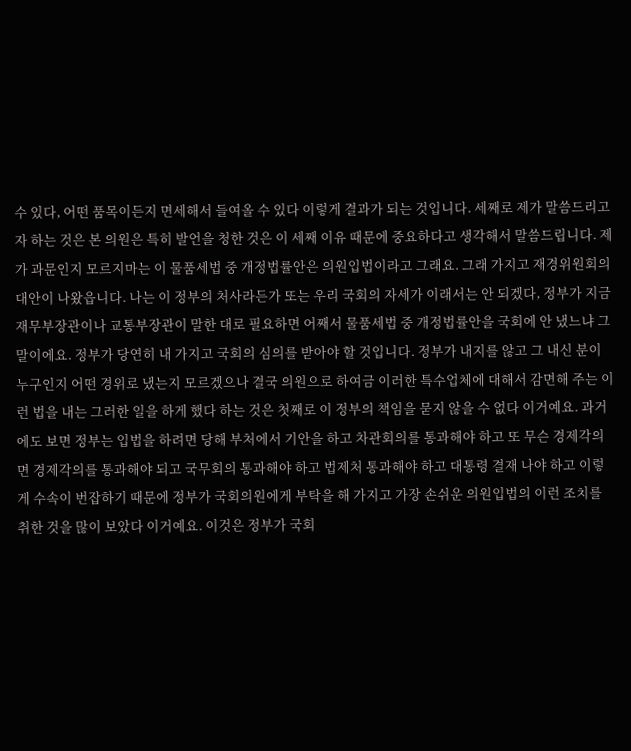수 있다, 어떤 품목이든지 면세해서 들여올 수 있다 이렇게 결과가 되는 것입니다. 세째로 제가 말씀드리고자 하는 것은 본 의원은 특히 발언을 청한 것은 이 세째 이유 때문에 중요하다고 생각해서 말씀드립니다. 제가 과문인지 모르지마는 이 물품세법 중 개정법률안은 의원입법이라고 그래요. 그래 가지고 재경위원회의 대안이 나왔읍니다. 나는 이 정부의 처사라든가 또는 우리 국회의 자세가 이래서는 안 되겠다, 정부가 지금 재무부장관이나 교통부장관이 말한 대로 필요하면 어째서 물품세법 중 개정법률안을 국회에 안 냈느냐 그 말이에요. 정부가 당연히 내 가지고 국회의 심의를 받아야 할 것입니다. 정부가 내지를 않고 그 내신 분이 누구인지 어떤 경위로 냈는지 모르겠으나 결국 의원으로 하여금 이러한 특수업체에 대해서 감면해 주는 이런 법을 내는 그러한 일을 하게 했다 하는 것은 첫째로 이 정부의 책임을 묻지 않을 수 없다 이거예요. 과거에도 보면 정부는 입법을 하려면 당해 부처에서 기안을 하고 차관회의를 통과해야 하고 또 무슨 경제각의면 경제각의를 통과해야 되고 국무회의 통과해야 하고 법제처 통과해야 하고 대통령 결재 나야 하고 이렇게 수속이 번잡하기 때문에 정부가 국회의원에게 부탁을 해 가지고 가장 손쉬운 의원입법의 이런 조치를 취한 것을 많이 보았다 이거예요. 이것은 정부가 국회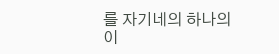를 자기네의 하나의 이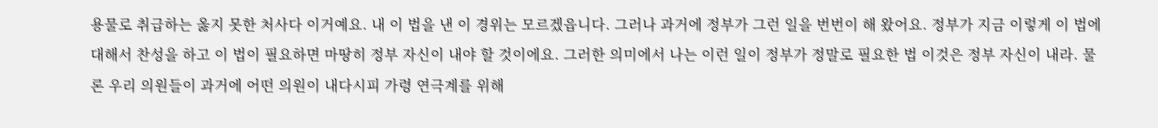용물로 취급하는 옳지 못한 처사다 이거예요. 내 이 법을 낸 이 경위는 모르겠읍니다. 그러나 과거에 정부가 그런 일을 번번이 해 왔어요. 정부가 지금 이렇게 이 법에 대해서 찬성을 하고 이 법이 필요하면 마땅히 정부 자신이 내야 할 것이에요. 그러한 의미에서 나는 이런 일이 정부가 정말로 필요한 법 이것은 정부 자신이 내라. 물론 우리 의원들이 과거에 어떤 의원이 내다시피 가령 연극계를 위해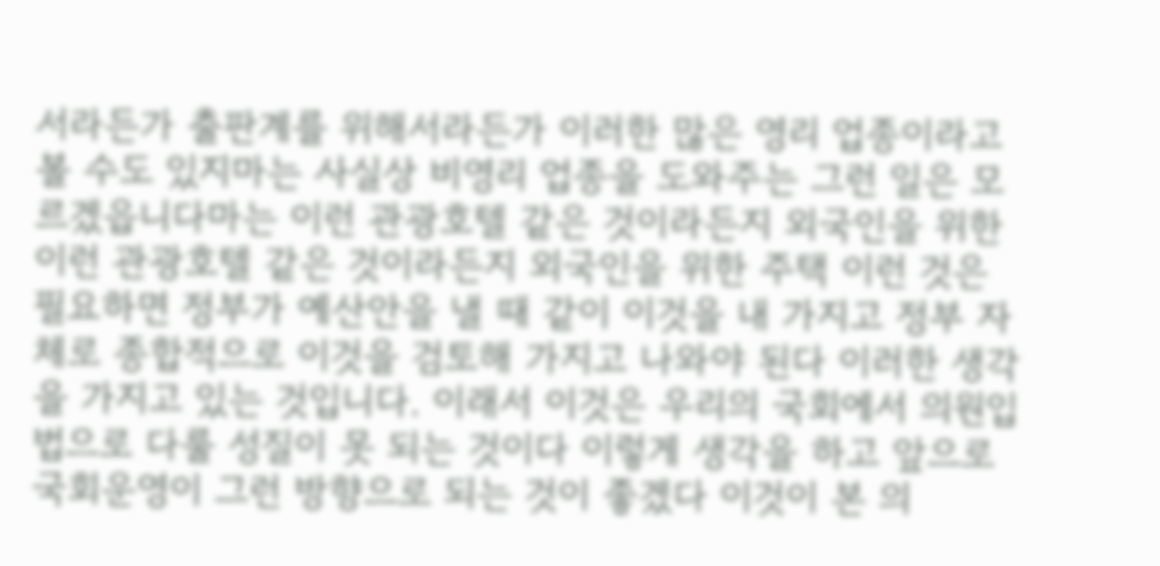서라든가 출판계를 위해서라든가 이러한 많은 영리 업종이라고 볼 수도 있지마는 사실상 비영리 업종을 도와주는 그런 일은 모르겠읍니다마는 이런 관광호텔 같은 것이라든지 외국인을 위한 이런 관광호텔 같은 것이라든지 외국인을 위한 주택 이런 것은 필요하면 정부가 예산안을 낼 때 같이 이것을 내 가지고 정부 자체로 종합적으로 이것을 검토해 가지고 나와야 된다 이러한 생각을 가지고 있는 것입니다. 이래서 이것은 우리의 국회에서 의원입법으로 다룰 성질이 못 되는 것이다 이렇게 생각을 하고 앞으로 국회운영이 그런 방향으로 되는 것이 좋겠다 이것이 본 의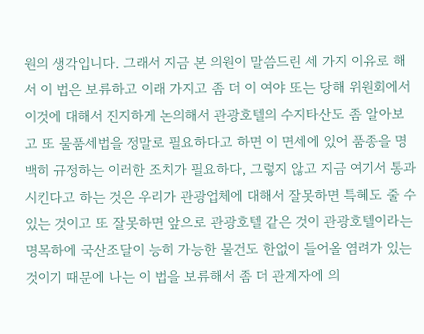원의 생각입니다. 그래서 지금 본 의원이 말씀드린 세 가지 이유로 해서 이 법은 보류하고 이래 가지고 좀 더 이 여야 또는 당해 위원회에서 이것에 대해서 진지하게 논의해서 관광호텔의 수지타산도 좀 알아보고 또 물품세법을 정말로 필요하다고 하면 이 면세에 있어 품종을 명백히 규정하는 이러한 조치가 필요하다, 그렇지 않고 지금 여기서 통과시킨다고 하는 것은 우리가 관광업체에 대해서 잘못하면 특혜도 줄 수 있는 것이고 또 잘못하면 앞으로 관광호텔 같은 것이 관광호텔이라는 명목하에 국산조달이 능히 가능한 물건도 한없이 들어올 염려가 있는 것이기 때문에 나는 이 법을 보류해서 좀 더 관계자에 의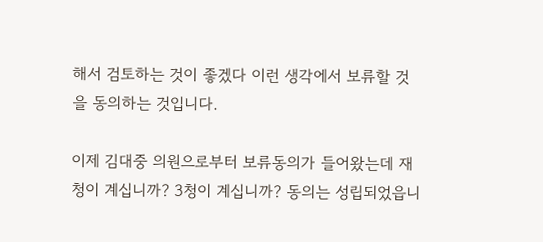해서 검토하는 것이 좋겠다 이런 생각에서 보류할 것을 동의하는 것입니다.

이제 김대중 의원으로부터 보류동의가 들어왔는데 재청이 계십니까? 3청이 계십니까? 동의는 성립되었읍니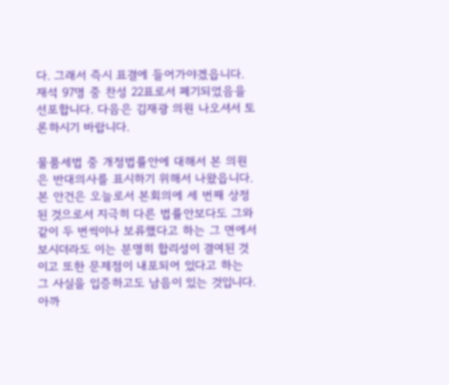다. 그래서 즉시 표결에 들어가야겠읍니다. 재석 97명 중 찬성 22표로서 폐기되었음을 선포합니다. 다음은 김재광 의원 나오셔서 토론하시기 바랍니다.

물품세법 중 개정법률안에 대해서 본 의원은 반대의사를 표시하기 위해서 나왔읍니다. 본 안건은 오늘로서 본회의에 세 번째 상정된 것으로서 지극히 다른 법률안보다도 그와 같이 두 번씩이나 보류했다고 하는 그 면에서 보시더라도 이는 분명히 합리성이 결여된 것이고 또한 문제점이 내포되어 있다고 하는 그 사실을 입증하고도 남음이 있는 것입니다. 아까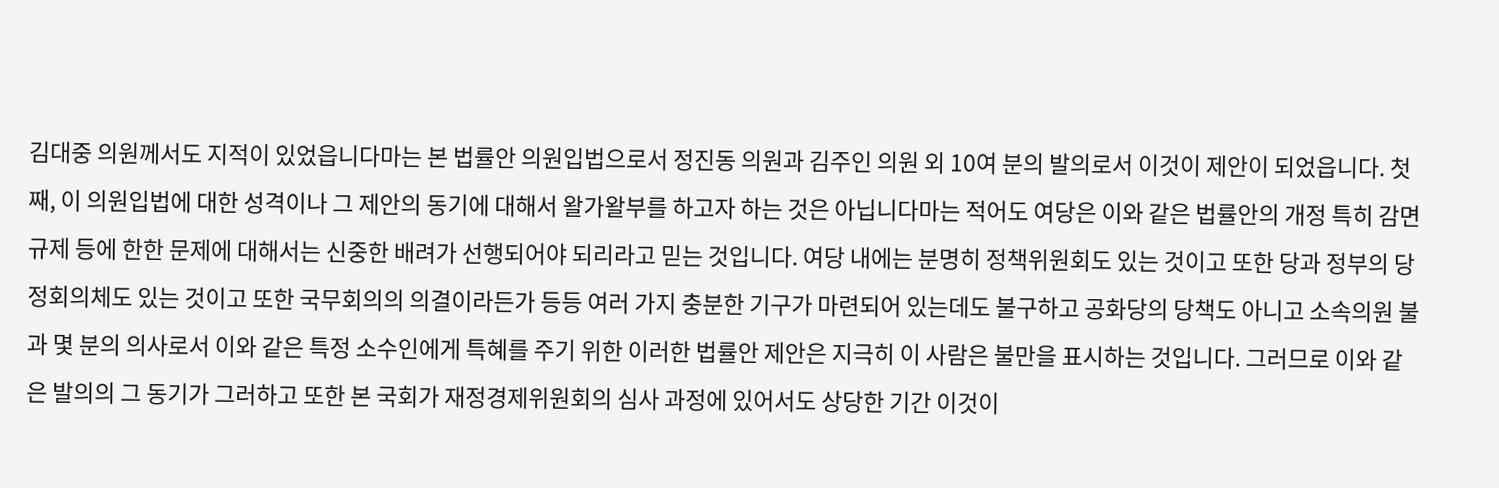김대중 의원께서도 지적이 있었읍니다마는 본 법률안 의원입법으로서 정진동 의원과 김주인 의원 외 10여 분의 발의로서 이것이 제안이 되었읍니다. 첫째, 이 의원입법에 대한 성격이나 그 제안의 동기에 대해서 왈가왈부를 하고자 하는 것은 아닙니다마는 적어도 여당은 이와 같은 법률안의 개정 특히 감면규제 등에 한한 문제에 대해서는 신중한 배려가 선행되어야 되리라고 믿는 것입니다. 여당 내에는 분명히 정책위원회도 있는 것이고 또한 당과 정부의 당정회의체도 있는 것이고 또한 국무회의의 의결이라든가 등등 여러 가지 충분한 기구가 마련되어 있는데도 불구하고 공화당의 당책도 아니고 소속의원 불과 몇 분의 의사로서 이와 같은 특정 소수인에게 특혜를 주기 위한 이러한 법률안 제안은 지극히 이 사람은 불만을 표시하는 것입니다. 그러므로 이와 같은 발의의 그 동기가 그러하고 또한 본 국회가 재정경제위원회의 심사 과정에 있어서도 상당한 기간 이것이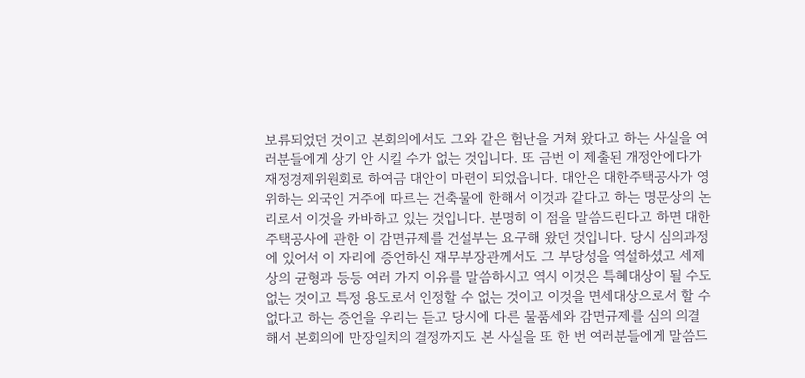보류되었던 것이고 본회의에서도 그와 같은 험난을 거쳐 왔다고 하는 사실을 여러분들에게 상기 안 시킬 수가 없는 것입니다. 또 금번 이 제출된 개정안에다가 재정경제위원회로 하여금 대안이 마련이 되었읍니다. 대안은 대한주택공사가 영위하는 외국인 거주에 따르는 건축물에 한해서 이것과 같다고 하는 명문상의 논리로서 이것을 카바하고 있는 것입니다. 분명히 이 점을 말씀드린다고 하면 대한주택공사에 관한 이 감면규제를 건설부는 요구해 왔던 것입니다. 당시 심의과정에 있어서 이 자리에 증언하신 재무부장관께서도 그 부당성을 역설하셨고 세제상의 균형과 등등 여러 가지 이유를 말씀하시고 역시 이것은 특혜대상이 될 수도 없는 것이고 특정 용도로서 인정할 수 없는 것이고 이것을 면세대상으로서 할 수 없다고 하는 증언을 우리는 듣고 당시에 다른 물품세와 감면규제를 심의 의결해서 본회의에 만장일치의 결정까지도 본 사실을 또 한 번 여러분들에게 말씀드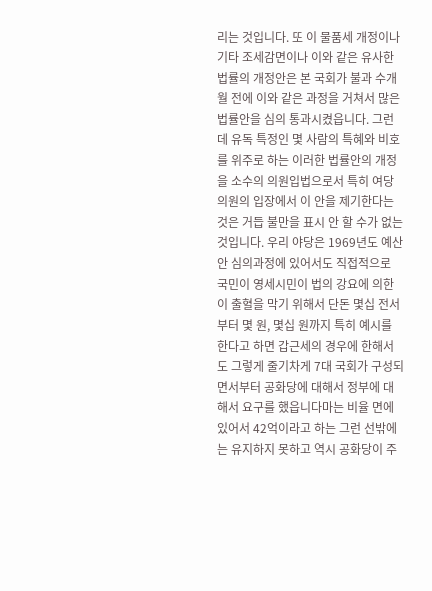리는 것입니다. 또 이 물품세 개정이나 기타 조세감면이나 이와 같은 유사한 법률의 개정안은 본 국회가 불과 수개월 전에 이와 같은 과정을 거쳐서 많은 법률안을 심의 통과시켰읍니다. 그런데 유독 특정인 몇 사람의 특혜와 비호를 위주로 하는 이러한 법률안의 개정을 소수의 의원입법으로서 특히 여당 의원의 입장에서 이 안을 제기한다는 것은 거듭 불만을 표시 안 할 수가 없는 것입니다. 우리 야당은 1969년도 예산안 심의과정에 있어서도 직접적으로 국민이 영세시민이 법의 강요에 의한 이 출혈을 막기 위해서 단돈 몇십 전서부터 몇 원, 몇십 원까지 특히 예시를 한다고 하면 갑근세의 경우에 한해서도 그렇게 줄기차게 7대 국회가 구성되면서부터 공화당에 대해서 정부에 대해서 요구를 했읍니다마는 비율 면에 있어서 42억이라고 하는 그런 선밖에는 유지하지 못하고 역시 공화당이 주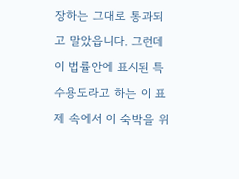장하는 그대로 통과되고 말았읍니다. 그런데 이 법률안에 표시된 특수용도라고 하는 이 표제 속에서 이 숙박을 위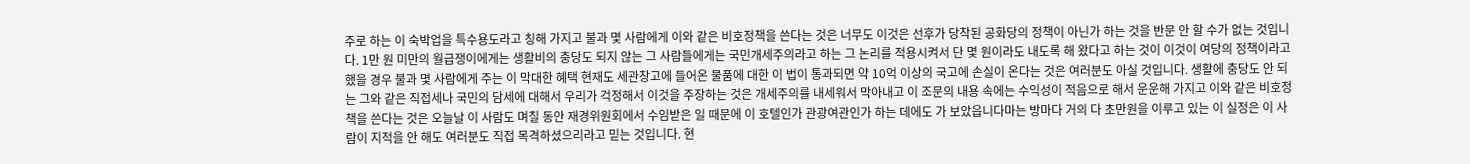주로 하는 이 숙박업을 특수용도라고 칭해 가지고 불과 몇 사람에게 이와 같은 비호정책을 쓴다는 것은 너무도 이것은 선후가 당착된 공화당의 정책이 아닌가 하는 것을 반문 안 할 수가 없는 것입니다. 1만 원 미만의 월급쟁이에게는 생활비의 충당도 되지 않는 그 사람들에게는 국민개세주의라고 하는 그 논리를 적용시켜서 단 몇 원이라도 내도록 해 왔다고 하는 것이 이것이 여당의 정책이라고 했을 경우 불과 몇 사람에게 주는 이 막대한 혜택 현재도 세관창고에 들어온 물품에 대한 이 법이 통과되면 약 10억 이상의 국고에 손실이 온다는 것은 여러분도 아실 것입니다. 생활에 충당도 안 되는 그와 같은 직접세나 국민의 담세에 대해서 우리가 걱정해서 이것을 주장하는 것은 개세주의를 내세워서 막아내고 이 조문의 내용 속에는 수익성이 적음으로 해서 운운해 가지고 이와 같은 비호정책을 쓴다는 것은 오늘날 이 사람도 며칠 동안 재경위원회에서 수임받은 일 때문에 이 호텔인가 관광여관인가 하는 데에도 가 보았읍니다마는 방마다 거의 다 초만원을 이루고 있는 이 실정은 이 사람이 지적을 안 해도 여러분도 직접 목격하셨으리라고 믿는 것입니다. 현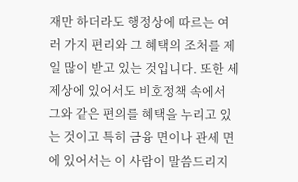재만 하더라도 행정상에 따르는 여러 가지 편리와 그 혜택의 조처를 제일 많이 받고 있는 것입니다. 또한 세제상에 있어서도 비호정책 속에서 그와 같은 편의를 혜택을 누리고 있는 것이고 특히 금융 면이나 관세 면에 있어서는 이 사람이 말씀드리지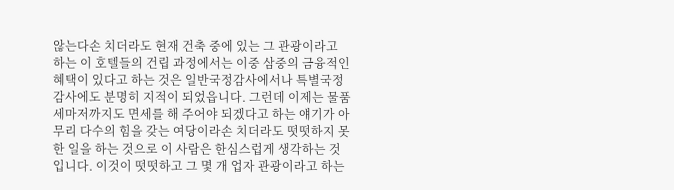않는다손 치더라도 현재 건축 중에 있는 그 관광이라고 하는 이 호텔들의 건립 과정에서는 이중 삼중의 금융적인 혜택이 있다고 하는 것은 일반국정감사에서나 특별국정감사에도 분명히 지적이 되었읍니다. 그런데 이제는 물품세마저까지도 면세를 해 주어야 되겠다고 하는 얘기가 아무리 다수의 힘을 갖는 여당이라손 치더라도 떳떳하지 못한 일을 하는 것으로 이 사람은 한심스럽게 생각하는 것입니다. 이것이 떳떳하고 그 몇 개 업자 관광이라고 하는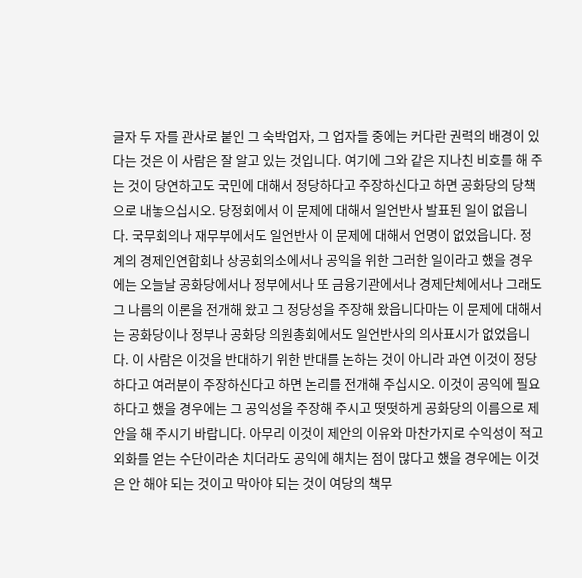글자 두 자를 관사로 붙인 그 숙박업자, 그 업자들 중에는 커다란 권력의 배경이 있다는 것은 이 사람은 잘 알고 있는 것입니다. 여기에 그와 같은 지나친 비호를 해 주는 것이 당연하고도 국민에 대해서 정당하다고 주장하신다고 하면 공화당의 당책으로 내놓으십시오. 당정회에서 이 문제에 대해서 일언반사 발표된 일이 없읍니다. 국무회의나 재무부에서도 일언반사 이 문제에 대해서 언명이 없었읍니다. 정계의 경제인연합회나 상공회의소에서나 공익을 위한 그러한 일이라고 했을 경우에는 오늘날 공화당에서나 정부에서나 또 금융기관에서나 경제단체에서나 그래도 그 나름의 이론을 전개해 왔고 그 정당성을 주장해 왔읍니다마는 이 문제에 대해서는 공화당이나 정부나 공화당 의원총회에서도 일언반사의 의사표시가 없었읍니다. 이 사람은 이것을 반대하기 위한 반대를 논하는 것이 아니라 과연 이것이 정당하다고 여러분이 주장하신다고 하면 논리를 전개해 주십시오. 이것이 공익에 필요하다고 했을 경우에는 그 공익성을 주장해 주시고 떳떳하게 공화당의 이름으로 제안을 해 주시기 바랍니다. 아무리 이것이 제안의 이유와 마찬가지로 수익성이 적고 외화를 얻는 수단이라손 치더라도 공익에 해치는 점이 많다고 했을 경우에는 이것은 안 해야 되는 것이고 막아야 되는 것이 여당의 책무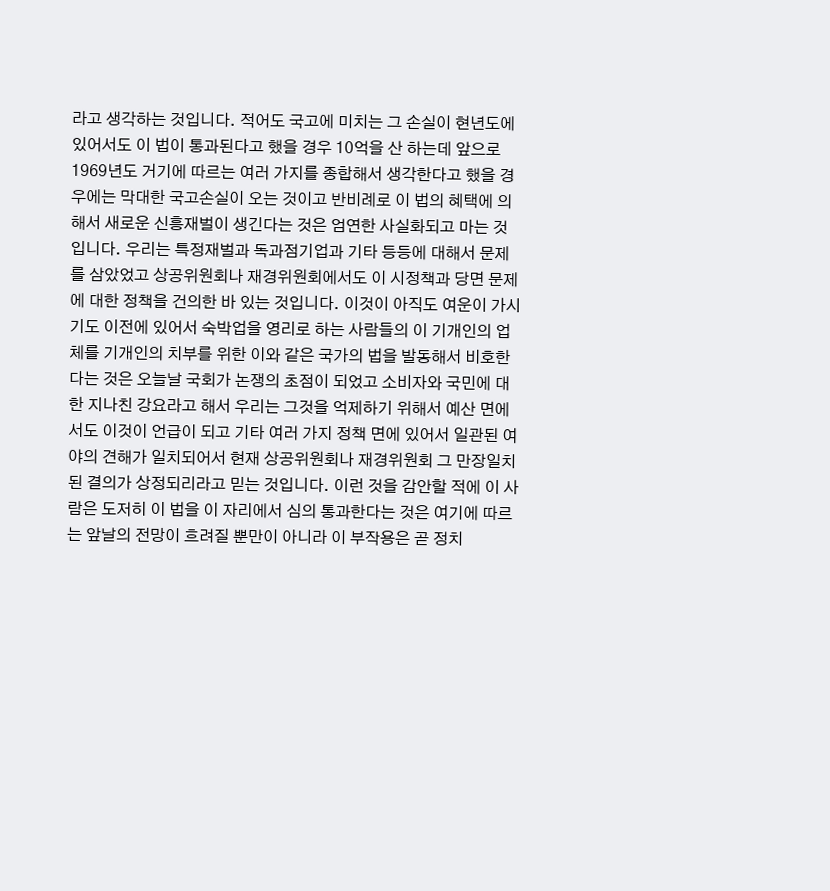라고 생각하는 것입니다. 적어도 국고에 미치는 그 손실이 현년도에 있어서도 이 법이 통과된다고 했을 경우 10억을 산 하는데 앞으로 1969년도 거기에 따르는 여러 가지를 종합해서 생각한다고 했을 경우에는 막대한 국고손실이 오는 것이고 반비례로 이 법의 혜택에 의해서 새로운 신흥재벌이 생긴다는 것은 엄연한 사실화되고 마는 것입니다. 우리는 특정재벌과 독과점기업과 기타 등등에 대해서 문제를 삼았었고 상공위원회나 재경위원회에서도 이 시정책과 당면 문제에 대한 정책을 건의한 바 있는 것입니다. 이것이 아직도 여운이 가시기도 이전에 있어서 숙박업을 영리로 하는 사람들의 이 기개인의 업체를 기개인의 치부를 위한 이와 같은 국가의 법을 발동해서 비호한다는 것은 오늘날 국회가 논쟁의 초점이 되었고 소비자와 국민에 대한 지나친 강요라고 해서 우리는 그것을 억제하기 위해서 예산 면에서도 이것이 언급이 되고 기타 여러 가지 정책 면에 있어서 일관된 여야의 견해가 일치되어서 현재 상공위원회나 재경위원회 그 만장일치된 결의가 상정되리라고 믿는 것입니다. 이런 것을 감안할 적에 이 사람은 도저히 이 법을 이 자리에서 심의 통과한다는 것은 여기에 따르는 앞날의 전망이 흐려질 뿐만이 아니라 이 부작용은 곧 정치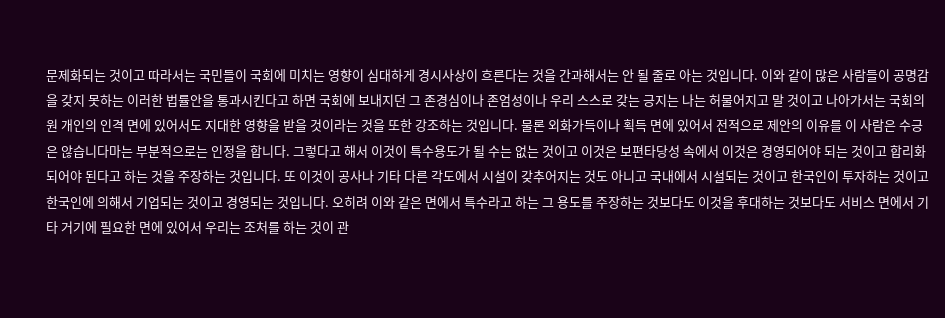문제화되는 것이고 따라서는 국민들이 국회에 미치는 영향이 심대하게 경시사상이 흐른다는 것을 간과해서는 안 될 줄로 아는 것입니다. 이와 같이 많은 사람들이 공명감을 갖지 못하는 이러한 법률안을 통과시킨다고 하면 국회에 보내지던 그 존경심이나 존엄성이나 우리 스스로 갖는 긍지는 나는 허물어지고 말 것이고 나아가서는 국회의원 개인의 인격 면에 있어서도 지대한 영향을 받을 것이라는 것을 또한 강조하는 것입니다. 물론 외화가득이나 획득 면에 있어서 전적으로 제안의 이유를 이 사람은 수긍은 않습니다마는 부분적으로는 인정을 합니다. 그렇다고 해서 이것이 특수용도가 될 수는 없는 것이고 이것은 보편타당성 속에서 이것은 경영되어야 되는 것이고 합리화되어야 된다고 하는 것을 주장하는 것입니다. 또 이것이 공사나 기타 다른 각도에서 시설이 갖추어지는 것도 아니고 국내에서 시설되는 것이고 한국인이 투자하는 것이고 한국인에 의해서 기업되는 것이고 경영되는 것입니다. 오히려 이와 같은 면에서 특수라고 하는 그 용도를 주장하는 것보다도 이것을 후대하는 것보다도 서비스 면에서 기타 거기에 필요한 면에 있어서 우리는 조처를 하는 것이 관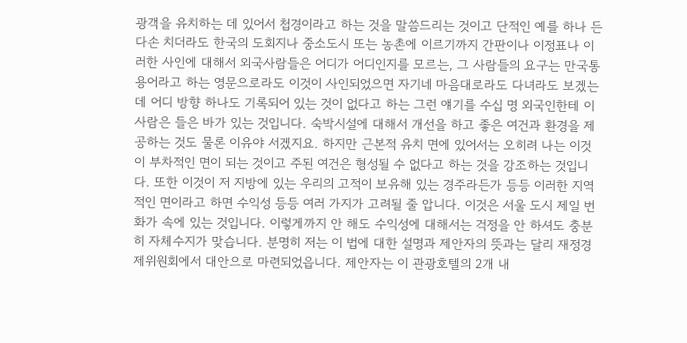광객을 유치하는 데 있어서 첩경이라고 하는 것을 말씀드리는 것이고 단적인 예를 하나 든다손 치더라도 한국의 도회지나 중소도시 또는 농촌에 이르기까지 간판이나 이정표나 이러한 사인에 대해서 외국사람들은 어디가 어디인지를 모르는, 그 사람들의 요구는 만국통용어라고 하는 영문으로라도 이것이 사인되었으면 자기네 마음대로라도 다녀라도 보겠는데 어디 방향 하나도 기록되어 있는 것이 없다고 하는 그런 얘기를 수십 명 외국인한테 이 사람은 들은 바가 있는 것입니다. 숙박시설에 대해서 개선을 하고 좋은 여건과 환경을 제공하는 것도 물론 이유야 서겠지요. 하지만 근본적 유치 면에 있어서는 오히려 나는 이것이 부차적인 면이 되는 것이고 주된 여건은 형성될 수 없다고 하는 것을 강조하는 것입니다. 또한 이것이 저 지방에 있는 우리의 고적이 보유해 있는 경주라든가 등등 이러한 지역적인 면이라고 하면 수익성 등등 여러 가지가 고려될 줄 압니다. 이것은 서울 도시 제일 번화가 속에 있는 것입니다. 이렇게까지 안 해도 수익성에 대해서는 걱정을 안 하셔도 충분히 자체수지가 맞습니다. 분명히 저는 이 법에 대한 설명과 제안자의 뜻과는 달리 재정경제위원회에서 대안으로 마련되었읍니다. 제안자는 이 관광호텔의 2개 내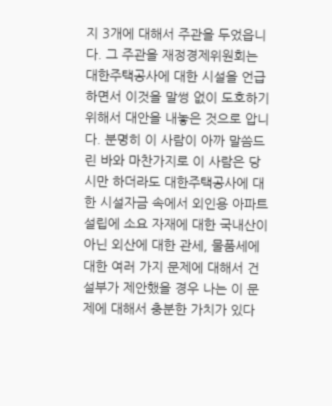지 3개에 대해서 주관을 두었읍니다. 그 주관을 재정경제위원회는 대한주택공사에 대한 시설을 언급하면서 이것을 말썽 없이 도호하기 위해서 대안을 내놓은 것으로 압니다. 분명히 이 사람이 아까 말씀드린 바와 마찬가지로 이 사람은 당시만 하더라도 대한주택공사에 대한 시설자금 속에서 외인용 아파트 설립에 소요 자재에 대한 국내산이 아닌 외산에 대한 관세, 물품세에 대한 여러 가지 문제에 대해서 건설부가 제안했을 경우 나는 이 문제에 대해서 충분한 가치가 있다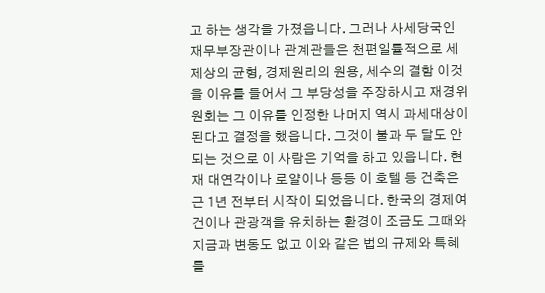고 하는 생각을 가졌읍니다. 그러나 사세당국인 재무부장관이나 관계관들은 천편일률적으로 세제상의 균형, 경제원리의 원용, 세수의 결함 이것을 이유를 들어서 그 부당성을 주장하시고 재경위원회는 그 이유를 인정한 나머지 역시 과세대상이 된다고 결정을 했읍니다. 그것이 불과 두 달도 안 되는 것으로 이 사람은 기억을 하고 있읍니다. 현재 대연각이나 로얄이나 등등 이 호텔 등 건축은 근 1년 전부터 시작이 되었읍니다. 한국의 경제여건이나 관광객을 유치하는 환경이 조금도 그때와 지금과 변동도 없고 이와 같은 법의 규제와 특혜를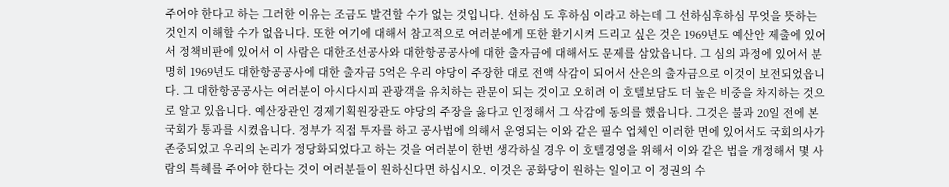주어야 한다고 하는 그러한 이유는 조금도 발견할 수가 없는 것입니다. 선하심 도 후하심 이라고 하는데 그 선하심후하심 무엇을 뜻하는 것인지 이해할 수가 없읍니다. 또한 여기에 대해서 참고적으로 여러분에게 또한 환기시켜 드리고 싶은 것은 1969년도 예산안 제출에 있어서 정책비판에 있어서 이 사람은 대한조선공사와 대한항공공사에 대한 출자금에 대해서도 문제를 삼았읍니다. 그 심의 과정에 있어서 분명히 1969년도 대한항공공사에 대한 출자금 5억은 우리 야당이 주장한 대로 전액 삭감이 되어서 산은의 출자금으로 이것이 보전되었읍니다. 그 대한항공공사는 여러분이 아시다시피 관광객을 유치하는 관문이 되는 것이고 오히려 이 호텔보담도 더 높은 비중을 차지하는 것으로 알고 있읍니다. 예산장관인 경제기획원장관도 야당의 주장을 옳다고 인정해서 그 삭감에 동의를 했읍니다. 그것은 불과 20일 전에 본 국회가 통과를 시켰읍니다. 정부가 직접 투자를 하고 공사법에 의해서 운영되는 이와 같은 필수 업체인 이러한 면에 있어서도 국회의사가 존중되었고 우리의 논리가 정당화되었다고 하는 것을 여러분이 한번 생각하실 경우 이 호텔경영을 위해서 이와 같은 법을 개정해서 몇 사람의 특혜를 주어야 한다는 것이 여러분들이 원하신다면 하십시오. 이것은 공화당이 원하는 일이고 이 정권의 수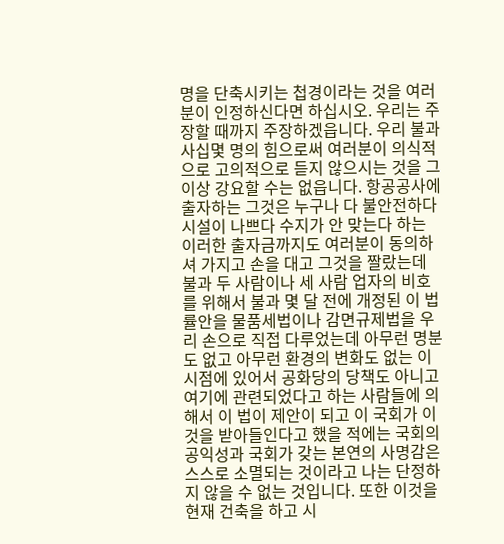명을 단축시키는 첩경이라는 것을 여러분이 인정하신다면 하십시오. 우리는 주장할 때까지 주장하겠읍니다. 우리 불과 사십몇 명의 힘으로써 여러분이 의식적으로 고의적으로 듣지 않으시는 것을 그 이상 강요할 수는 없읍니다. 항공공사에 출자하는 그것은 누구나 다 불안전하다 시설이 나쁘다 수지가 안 맞는다 하는 이러한 출자금까지도 여러분이 동의하셔 가지고 손을 대고 그것을 짤랐는데 불과 두 사람이나 세 사람 업자의 비호를 위해서 불과 몇 달 전에 개정된 이 법률안을 물품세법이나 감면규제법을 우리 손으로 직접 다루었는데 아무런 명분도 없고 아무런 환경의 변화도 없는 이 시점에 있어서 공화당의 당책도 아니고 여기에 관련되었다고 하는 사람들에 의해서 이 법이 제안이 되고 이 국회가 이것을 받아들인다고 했을 적에는 국회의 공익성과 국회가 갖는 본연의 사명감은 스스로 소멸되는 것이라고 나는 단정하지 않을 수 없는 것입니다. 또한 이것을 현재 건축을 하고 시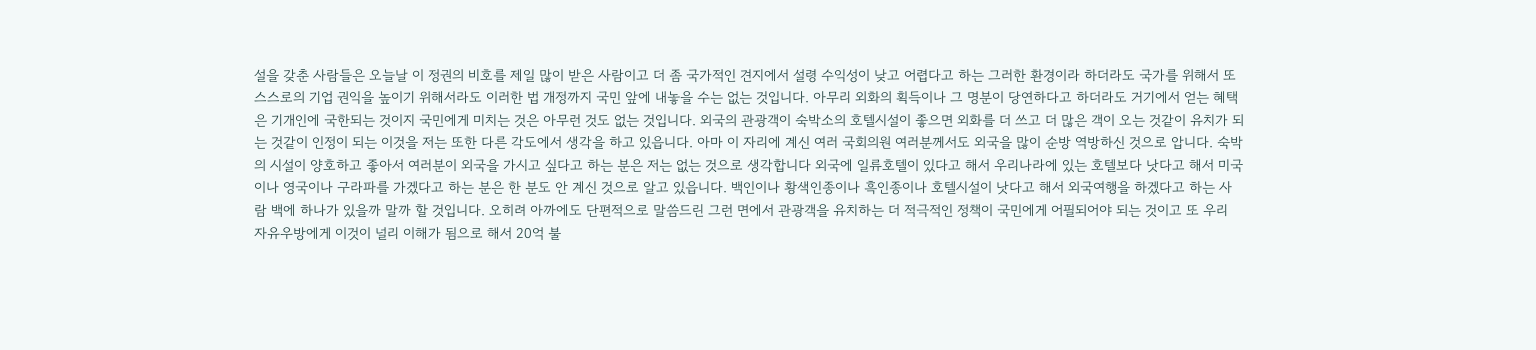설을 갖춘 사람들은 오늘날 이 정권의 비호를 제일 많이 받은 사람이고 더 좀 국가적인 견지에서 설령 수익성이 낮고 어렵다고 하는 그러한 환경이라 하더라도 국가를 위해서 또 스스로의 기업 권익을 높이기 위해서라도 이러한 법 개정까지 국민 앞에 내놓을 수는 없는 것입니다. 아무리 외화의 획득이나 그 명분이 당연하다고 하더라도 거기에서 얻는 혜택은 기개인에 국한되는 것이지 국민에게 미치는 것은 아무런 것도 없는 것입니다. 외국의 관광객이 숙박소의 호텔시설이 좋으면 외화를 더 쓰고 더 많은 객이 오는 것같이 유치가 되는 것같이 인정이 되는 이것을 저는 또한 다른 각도에서 생각을 하고 있읍니다. 아마 이 자리에 계신 여러 국회의원 여러분께서도 외국을 많이 순방 역방하신 것으로 압니다. 숙박의 시설이 양호하고 좋아서 여러분이 외국을 가시고 싶다고 하는 분은 저는 없는 것으로 생각합니다 외국에 일류호텔이 있다고 해서 우리나라에 있는 호텔보다 낫다고 해서 미국이나 영국이나 구라파를 가겠다고 하는 분은 한 분도 안 계신 것으로 알고 있읍니다. 백인이나 황색인종이나 흑인종이나 호텔시설이 낫다고 해서 외국여행을 하겠다고 하는 사람 백에 하나가 있을까 말까 할 것입니다. 오히려 아까에도 단편적으로 말씀드린 그런 면에서 관광객을 유치하는 더 적극적인 정책이 국민에게 어필되어야 되는 것이고 또 우리 자유우방에게 이것이 널리 이해가 됨으로 해서 20억 불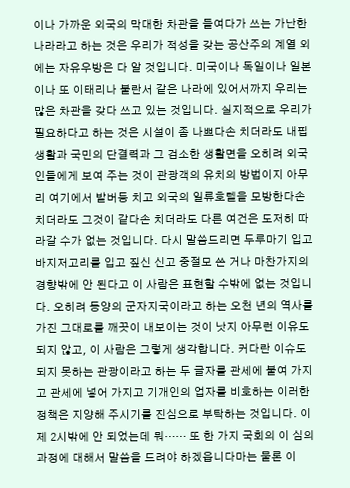이나 가까운 외국의 막대한 차관을 들여다가 쓰는 가난한 나라라고 하는 것은 우리가 적성을 갖는 공산주의 계열 외에는 자유우방은 다 알 것입니다. 미국이나 독일이나 일본이나 또 이태리나 불란서 같은 나라에 있어서까지 우리는 많은 차관을 갖다 쓰고 있는 것입니다. 실지적으로 우리가 필요하다고 하는 것은 시설이 좀 나쁘다손 치더라도 내핍생활과 국민의 단결력과 그 검소한 생활면을 오히려 외국인들에게 보여 주는 것이 관광객의 유치의 방법이지 아무리 여기에서 발버둥 치고 외국의 일류호텔을 모방한다손 치더라도 그것이 같다손 치더라도 다른 여건은 도저히 따라갈 수가 없는 것입니다. 다시 말씀드리면 두루마기 입고 바지저고리를 입고 짚신 신고 중절모 쓴 거나 마찬가지의 경향밖에 안 된다고 이 사람은 표현할 수밖에 없는 것입니다. 오히려 동양의 군자지국이라고 하는 오천 년의 역사를 가진 그대로를 깨끗이 내보이는 것이 낫지 아무런 이유도 되지 않고, 이 사람은 그렇게 생각합니다. 커다란 이슈도 되지 못하는 관광이라고 하는 두 글자를 관세에 붙여 가지고 관세에 넣어 가지고 기개인의 업자를 비호하는 이러한 정책은 지양해 주시기를 진심으로 부탁하는 것입니다. 이제 2시밖에 안 되었는데 뭐…… 또 한 가지 국회의 이 심의과정에 대해서 말씀을 드려야 하겠읍니다마는 물론 이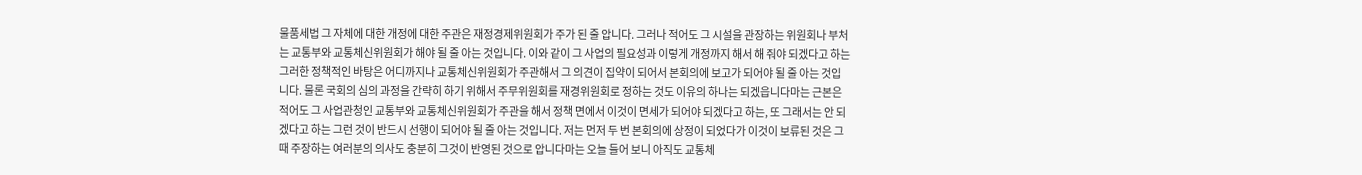물품세법 그 자체에 대한 개정에 대한 주관은 재정경제위원회가 주가 된 줄 압니다. 그러나 적어도 그 시설을 관장하는 위원회나 부처는 교통부와 교통체신위원회가 해야 될 줄 아는 것입니다. 이와 같이 그 사업의 필요성과 이렇게 개정까지 해서 해 줘야 되겠다고 하는 그러한 정책적인 바탕은 어디까지나 교통체신위원회가 주관해서 그 의견이 집약이 되어서 본회의에 보고가 되어야 될 줄 아는 것입니다. 물론 국회의 심의 과정을 간략히 하기 위해서 주무위원회를 재경위원회로 정하는 것도 이유의 하나는 되겠읍니다마는 근본은 적어도 그 사업관청인 교통부와 교통체신위원회가 주관을 해서 정책 면에서 이것이 면세가 되어야 되겠다고 하는, 또 그래서는 안 되겠다고 하는 그런 것이 반드시 선행이 되어야 될 줄 아는 것입니다. 저는 먼저 두 번 본회의에 상정이 되었다가 이것이 보류된 것은 그때 주장하는 여러분의 의사도 충분히 그것이 반영된 것으로 압니다마는 오늘 들어 보니 아직도 교통체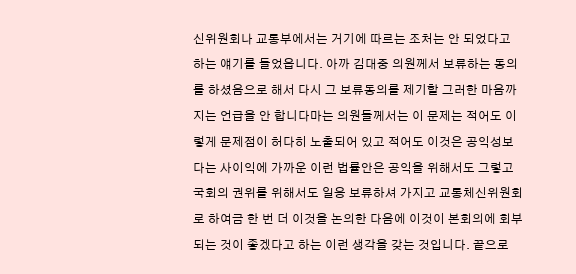신위원회나 교통부에서는 거기에 따르는 조처는 안 되었다고 하는 얘기를 들었읍니다. 아까 김대중 의원께서 보류하는 동의를 하셨음으로 해서 다시 그 보류동의를 제기할 그러한 마음까지는 언급을 안 합니다마는 의원들께서는 이 문제는 적어도 이렇게 문제점이 허다히 노출되어 있고 적어도 이것은 공익성보다는 사이익에 가까운 이런 법률안은 공익을 위해서도 그렇고 국회의 권위를 위해서도 일응 보류하셔 가지고 교통체신위원회로 하여금 한 번 더 이것을 논의한 다음에 이것이 본회의에 회부되는 것이 좋겠다고 하는 이런 생각을 갖는 것입니다. 끝으로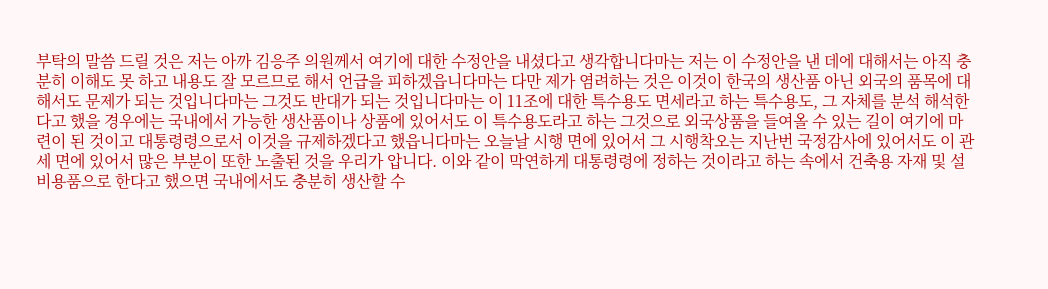부탁의 말씀 드릴 것은 저는 아까 김응주 의원께서 여기에 대한 수정안을 내셨다고 생각합니다마는 저는 이 수정안을 낸 데에 대해서는 아직 충분히 이해도 못 하고 내용도 잘 모르므로 해서 언급을 피하겠읍니다마는 다만 제가 염려하는 것은 이것이 한국의 생산품 아닌 외국의 품목에 대해서도 문제가 되는 것입니다마는 그것도 반대가 되는 것입니다마는 이 11조에 대한 특수용도 면세라고 하는 특수용도, 그 자체를 분석 해석한다고 했을 경우에는 국내에서 가능한 생산품이나 상품에 있어서도 이 특수용도라고 하는 그것으로 외국상품을 들여올 수 있는 길이 여기에 마련이 된 것이고 대통령령으로서 이것을 규제하겠다고 했읍니다마는 오늘날 시행 면에 있어서 그 시행착오는 지난번 국정감사에 있어서도 이 관세 면에 있어서 많은 부분이 또한 노출된 것을 우리가 압니다. 이와 같이 막연하게 대통령령에 정하는 것이라고 하는 속에서 건축용 자재 및 설비용품으로 한다고 했으면 국내에서도 충분히 생산할 수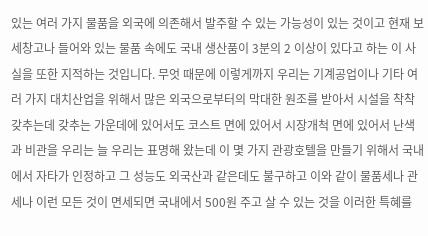있는 여러 가지 물품을 외국에 의존해서 발주할 수 있는 가능성이 있는 것이고 현재 보세창고나 들어와 있는 물품 속에도 국내 생산품이 3분의 2 이상이 있다고 하는 이 사실을 또한 지적하는 것입니다. 무엇 때문에 이렇게까지 우리는 기계공업이나 기타 여러 가지 대치산업을 위해서 많은 외국으로부터의 막대한 원조를 받아서 시설을 착착 갖추는데 갖추는 가운데에 있어서도 코스트 면에 있어서 시장개척 면에 있어서 난색과 비관을 우리는 늘 우리는 표명해 왔는데 이 몇 가지 관광호텔을 만들기 위해서 국내에서 자타가 인정하고 그 성능도 외국산과 같은데도 불구하고 이와 같이 물품세나 관세나 이런 모든 것이 면세되면 국내에서 500원 주고 살 수 있는 것을 이러한 특혜를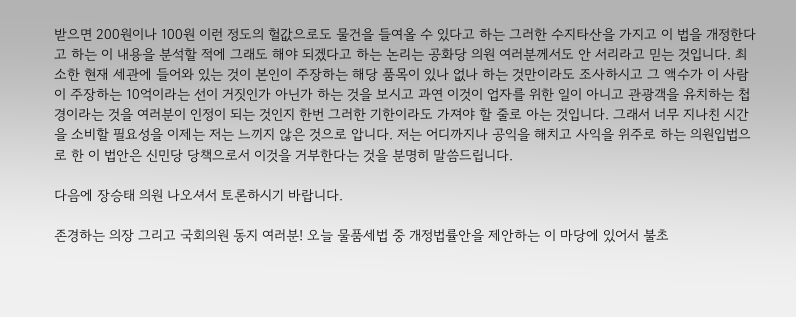받으면 200원이나 100원 이런 정도의 헐값으로도 물건을 들여올 수 있다고 하는 그러한 수지타산을 가지고 이 법을 개정한다고 하는 이 내용을 분석할 적에 그래도 해야 되겠다고 하는 논리는 공화당 의원 여러분께서도 안 서리라고 믿는 것입니다. 최소한 현재 세관에 들어와 있는 것이 본인이 주장하는 해당 품목이 있나 없나 하는 것만이라도 조사하시고 그 액수가 이 사람이 주장하는 10억이라는 선이 거짓인가 아닌가 하는 것을 보시고 과연 이것이 업자를 위한 일이 아니고 관광객을 유치하는 첩경이라는 것을 여러분이 인정이 되는 것인지 한번 그러한 기한이라도 가져야 할 줄로 아는 것입니다. 그래서 너무 지나친 시간을 소비할 필요성을 이제는 저는 느끼지 않은 것으로 압니다. 저는 어디까지나 공익을 해치고 사익을 위주로 하는 의원입법으로 한 이 법안은 신민당 당책으로서 이것을 거부한다는 것을 분명히 말씀드립니다.

다음에 장승태 의원 나오셔서 토론하시기 바랍니다.

존경하는 의장 그리고 국회의원 동지 여러분! 오늘 물품세법 중 개정법률안을 제안하는 이 마당에 있어서 불초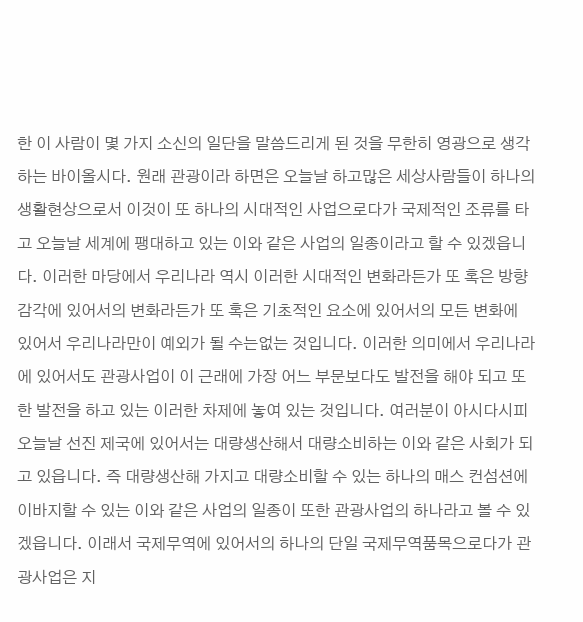한 이 사람이 몇 가지 소신의 일단을 말씀드리게 된 것을 무한히 영광으로 생각하는 바이올시다. 원래 관광이라 하면은 오늘날 하고많은 세상사람들이 하나의 생활현상으로서 이것이 또 하나의 시대적인 사업으로다가 국제적인 조류를 타고 오늘날 세계에 팽대하고 있는 이와 같은 사업의 일종이라고 할 수 있겠읍니다. 이러한 마당에서 우리나라 역시 이러한 시대적인 변화라든가 또 혹은 방향 감각에 있어서의 변화라든가 또 혹은 기초적인 요소에 있어서의 모든 변화에 있어서 우리나라만이 예외가 될 수는없는 것입니다. 이러한 의미에서 우리나라에 있어서도 관광사업이 이 근래에 가장 어느 부문보다도 발전을 해야 되고 또한 발전을 하고 있는 이러한 차제에 놓여 있는 것입니다. 여러분이 아시다시피 오늘날 선진 제국에 있어서는 대량생산해서 대량소비하는 이와 같은 사회가 되고 있읍니다. 즉 대량생산해 가지고 대량소비할 수 있는 하나의 매스 컨섬션에 이바지할 수 있는 이와 같은 사업의 일종이 또한 관광사업의 하나라고 볼 수 있겠읍니다. 이래서 국제무역에 있어서의 하나의 단일 국제무역품목으로다가 관광사업은 지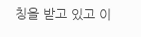칭을 받고 있고 이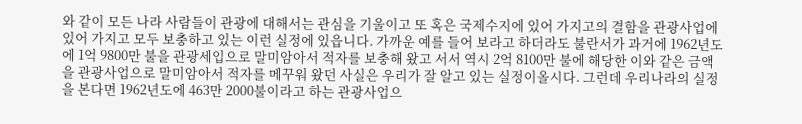와 같이 모든 나라 사람들이 관광에 대해서는 관심을 기울이고 또 혹은 국제수지에 있어 가지고의 결함을 관광사업에 있어 가지고 모두 보충하고 있는 이런 실정에 있읍니다. 가까운 예를 들어 보라고 하더라도 불란서가 과거에 1962년도에 1억 9800만 불을 관광세입으로 말미암아서 적자를 보충해 왔고 서서 역시 2억 8100만 불에 해당한 이와 같은 금액을 관광사업으로 말미암아서 적자를 메꾸워 왔던 사실은 우리가 잘 알고 있는 실정이올시다. 그런데 우리나라의 실정을 본다면 1962년도에 463만 2000불이라고 하는 관광사업으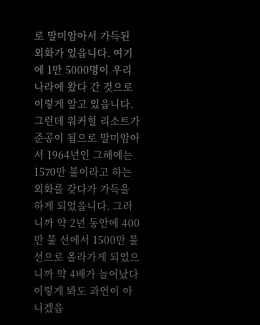로 말미암아서 가득된 외화가 있읍니다. 여기에 1만 5000명이 우리나라에 왔다 간 것으로 이렇게 알고 있읍니다. 그런데 워커힐 리소트가 준공이 됨으로 말미암아서 1964년인 그해에는 1570만 불이라고 하는 외화를 갖다가 가득을 하게 되었읍니다. 그러니까 약 2년 동안에 400만 불 선에서 1500만 불 선으로 올라가게 되었으니까 약 4배가 늘어났다 이렇게 봐도 과언이 아니겠읍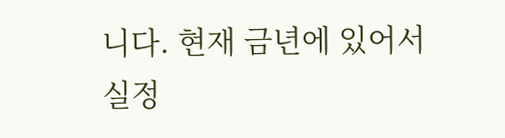니다. 현재 금년에 있어서 실정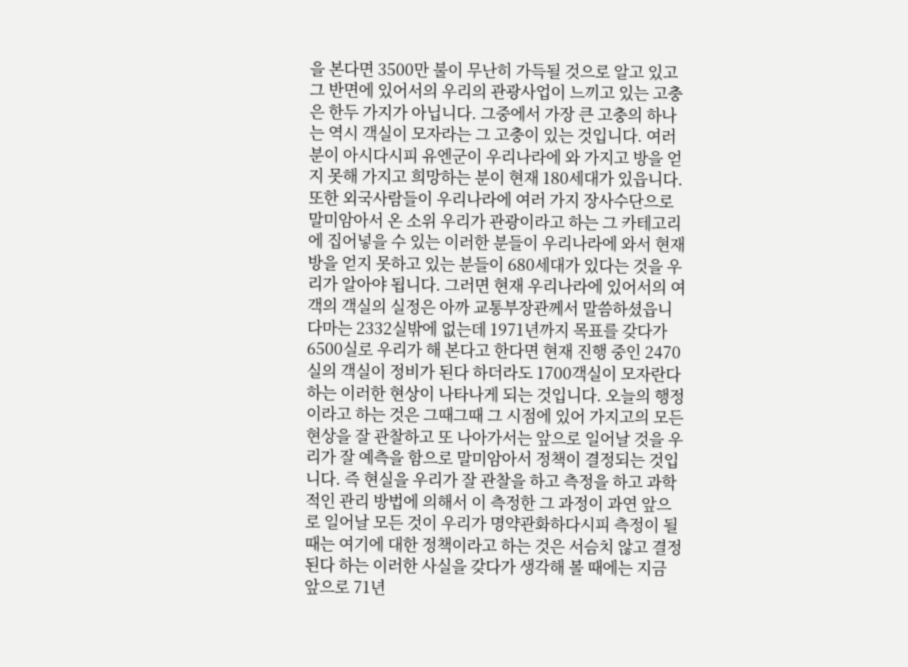을 본다면 3500만 불이 무난히 가득될 것으로 알고 있고 그 반면에 있어서의 우리의 관광사업이 느끼고 있는 고충은 한두 가지가 아닙니다. 그중에서 가장 큰 고충의 하나는 역시 객실이 모자라는 그 고충이 있는 것입니다. 여러분이 아시다시피 유엔군이 우리나라에 와 가지고 방을 얻지 못해 가지고 희망하는 분이 현재 180세대가 있읍니다. 또한 외국사람들이 우리나라에 여러 가지 장사수단으로 말미암아서 온 소위 우리가 관광이라고 하는 그 카테고리에 집어넣을 수 있는 이러한 분들이 우리나라에 와서 현재 방을 얻지 못하고 있는 분들이 680세대가 있다는 것을 우리가 알아야 됩니다. 그러면 현재 우리나라에 있어서의 여객의 객실의 실정은 아까 교통부장관께서 말씀하셨읍니다마는 2332실밖에 없는데 1971년까지 목표를 갖다가 6500실로 우리가 해 본다고 한다면 현재 진행 중인 2470실의 객실이 정비가 된다 하더라도 1700객실이 모자란다 하는 이러한 현상이 나타나게 되는 것입니다. 오늘의 행정이라고 하는 것은 그때그때 그 시점에 있어 가지고의 모든 현상을 잘 관찰하고 또 나아가서는 앞으로 일어날 것을 우리가 잘 예측을 함으로 말미암아서 정책이 결정되는 것입니다. 즉 현실을 우리가 잘 관찰을 하고 측정을 하고 과학적인 관리 방법에 의해서 이 측정한 그 과정이 과연 앞으로 일어날 모든 것이 우리가 명약관화하다시피 측정이 될 때는 여기에 대한 정책이라고 하는 것은 서슴치 않고 결정된다 하는 이러한 사실을 갖다가 생각해 볼 때에는 지금 앞으로 71년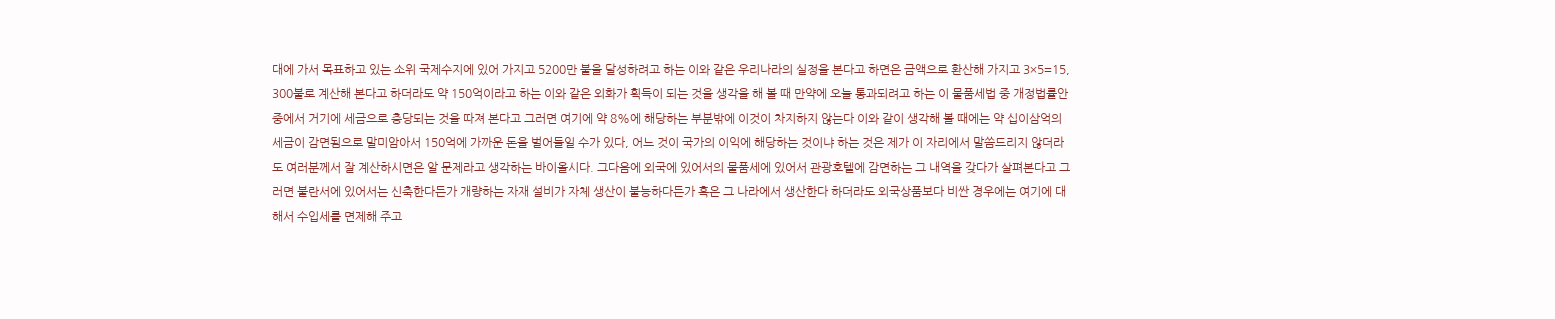대에 가서 목표하고 있는 소위 국제수지에 있어 가지고 5200만 불을 달성하려고 하는 이와 같은 우리나라의 실정을 본다고 하면은 금액으로 환산해 가지고 3×5=15, 300불로 계산해 본다고 하더라도 약 150억이라고 하는 이와 같은 외화가 획득이 되는 것을 생각을 해 볼 때 만약에 오늘 통과되려고 하는 이 물품세법 중 개정법률안 중에서 거기에 세금으로 충당되는 것을 따져 본다고 그러면 여기에 약 8%에 해당하는 부분밖에 이것이 차지하지 않는다 이와 같이 생각해 볼 때에는 약 십이삼억의 세금이 감면됨으로 말미암아서 150억에 가까운 돈을 벌어들일 수가 있다, 어느 것이 국가의 이익에 해당하는 것이냐 하는 것은 제가 이 자리에서 말씀드리지 않더라도 여러분께서 잘 계산하시면은 알 문제라고 생각하는 바이올시다. 그다음에 외국에 있어서의 물품세에 있어서 관광호텔에 감면하는 그 내역을 갖다가 살펴본다고 그러면 불란서에 있어서는 신축한다든가 개량하는 자재 설비가 자체 생산이 불능하다든가 혹은 그 나라에서 생산한다 하더라도 외국상품보다 비싼 경우에는 여기에 대해서 수입세를 면제해 주고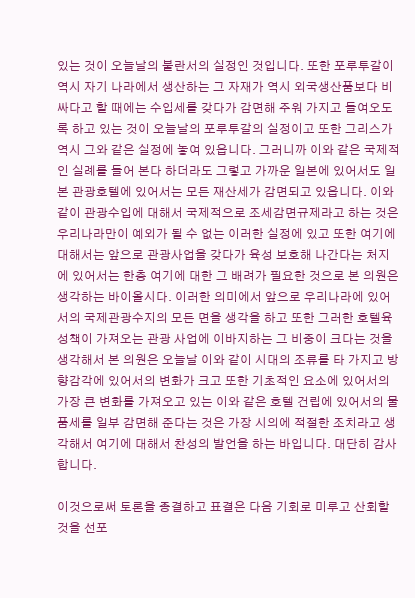있는 것이 오늘날의 불란서의 실정인 것입니다. 또한 포루투갈이 역시 자기 나라에서 생산하는 그 자재가 역시 외국생산품보다 비싸다고 할 때에는 수입세를 갖다가 감면해 주워 가지고 들여오도록 하고 있는 것이 오늘날의 포루투갈의 실정이고 또한 그리스가 역시 그와 같은 실정에 놓여 있읍니다. 그러니까 이와 같은 국제적인 실례를 들어 본다 하더라도 그렇고 가까운 일본에 있어서도 일본 관광호텔에 있어서는 모든 재산세가 감면되고 있읍니다. 이와 같이 관광수입에 대해서 국제적으로 조세감면규제라고 하는 것은 우리나라만이 예외가 될 수 없는 이러한 실정에 있고 또한 여기에 대해서는 앞으로 관광사업을 갖다가 육성 보호해 나간다는 처지에 있어서는 한층 여기에 대한 그 배려가 필요한 것으로 본 의원은 생각하는 바이올시다. 이러한 의미에서 앞으로 우리나라에 있어서의 국제관광수지의 모든 면을 생각을 하고 또한 그러한 호텔육성책이 가져오는 관광 사업에 이바지하는 그 비중이 크다는 것을 생각해서 본 의원은 오늘날 이와 같이 시대의 조류를 타 가지고 방향감각에 있어서의 변화가 크고 또한 기초적인 요소에 있어서의 가장 큰 변화를 가져오고 있는 이와 같은 호텔 건립에 있어서의 물품세를 일부 감면해 준다는 것은 가장 시의에 적절한 조치라고 생각해서 여기에 대해서 찬성의 발언을 하는 바입니다. 대단히 감사합니다.

이것으로써 토론을 종결하고 표결은 다음 기회로 미루고 산회할 것을 선포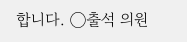합니다. ◯출석 의원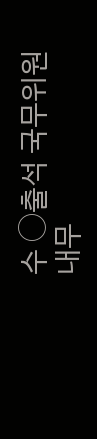수 ◯출석 국무위원 내무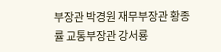부장관 박경원 재무부장관 황종률 교통부장관 강서룡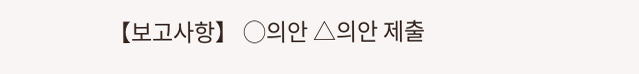【보고사항】 ◯의안 △의안 제출